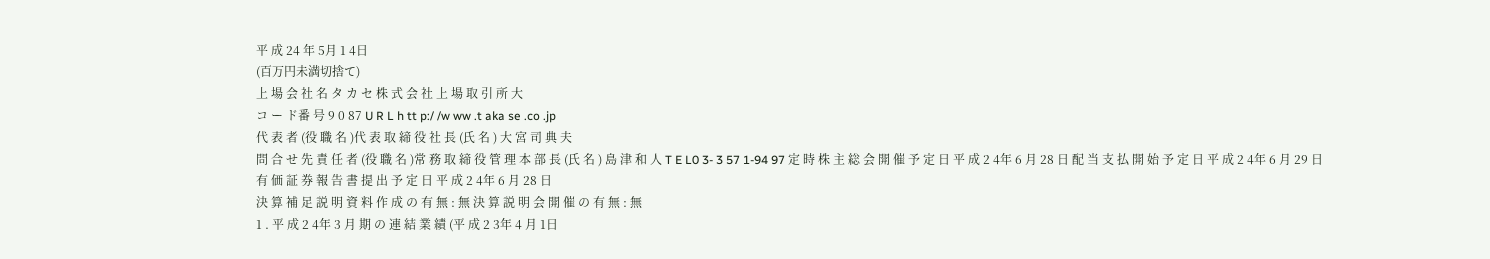平 成 24 年 5月 1 4日
(百万円未満切捨て)
上 場 会 社 名 タ カ セ 株 式 会 社 上 場 取 引 所 大
コ ー ド番 号 9 0 87 U R L h tt p:/ /w ww .t aka se .co .jp
代 表 者 (役 職 名 )代 表 取 締 役 社 長 (氏 名 ) 大 宮 司 典 夫
問 合 せ 先 責 任 者 (役 職 名 )常 務 取 締 役 管 理 本 部 長 (氏 名 ) 島 津 和 人 T E L0 3- 3 57 1-94 97 定 時 株 主 総 会 開 催 予 定 日 平 成 2 4年 6 月 28 日 配 当 支 払 開 始 予 定 日 平 成 2 4年 6 月 29 日 有 価 証 券 報 告 書 提 出 予 定 日 平 成 2 4年 6 月 28 日
決 算 補 足 説 明 資 料 作 成 の 有 無 : 無 決 算 説 明 会 開 催 の 有 無 : 無
1 . 平 成 2 4年 3 月 期 の 連 結 業 績 (平 成 2 3年 4 月 1日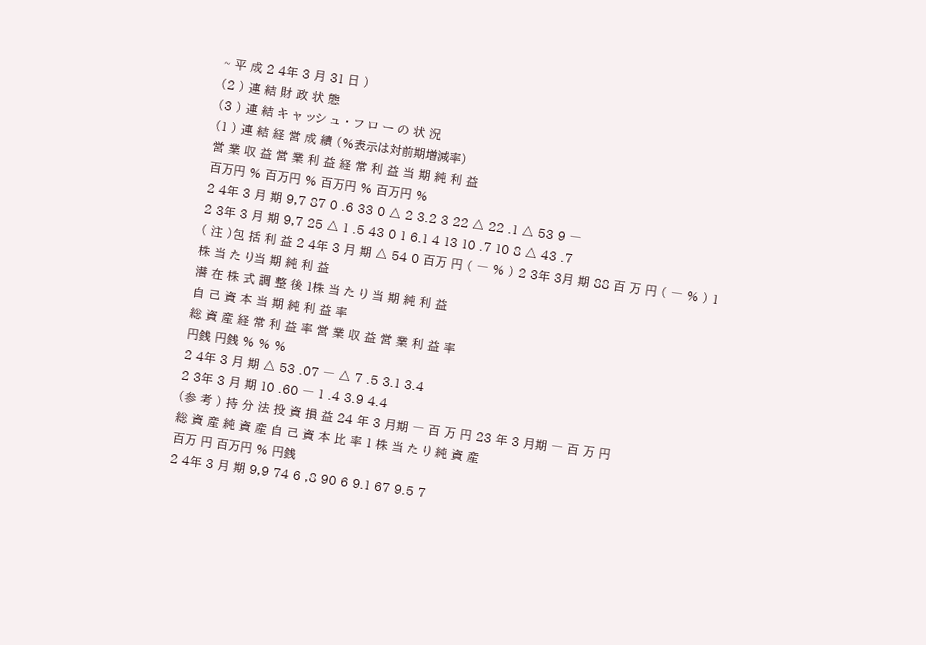~ 平 成 2 4年 3 月 31 日 )
(2 ) 連 結 財 政 状 態
(3 ) 連 結 キ ャ ッシ ュ ・ フ ロ ー の 状 況
(1 ) 連 結 経 営 成 績 (%表示は対前期増減率)
営 業 収 益 営 業 利 益 経 常 利 益 当 期 純 利 益
百万円 % 百万円 % 百万円 % 百万円 %
2 4年 3 月 期 9,7 87 0 .6 33 0 △ 2 3.2 3 22 △ 22 .1 △ 53 9 ―
2 3年 3 月 期 9,7 25 △ 1 .5 43 0 1 6.1 4 13 10 .7 10 8 △ 43 .7
( 注 )包 括 利 益 2 4年 3 月 期 △ 54 0 百万 円 ( ― % ) 2 3年 3月 期 88 百 万 円 ( ― % ) 1 株 当 た り当 期 純 利 益
潜 在 株 式 調 整 後 1株 当 た り 当 期 純 利 益
自 己 資 本 当 期 純 利 益 率
総 資 産 経 常 利 益 率 営 業 収 益 営 業 利 益 率
円銭 円銭 % % %
2 4年 3 月 期 △ 53 .07 ― △ 7 .5 3.1 3.4
2 3年 3 月 期 10 .60 ― 1 .4 3.9 4.4
(参 考 ) 持 分 法 投 資 損 益 24 年 3 月期 ― 百 万 円 23 年 3 月期 ― 百 万 円
総 資 産 純 資 産 自 己 資 本 比 率 1 株 当 た り 純 資 産
百万 円 百万円 % 円銭
2 4年 3 月 期 9,9 74 6 ,8 90 6 9.1 67 9.5 7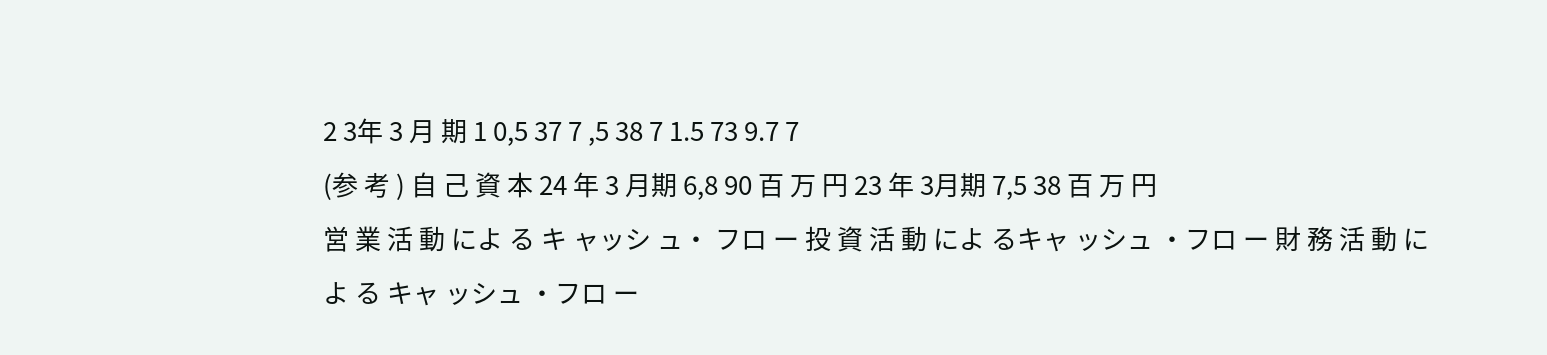2 3年 3 月 期 1 0,5 37 7 ,5 38 7 1.5 73 9.7 7
(参 考 ) 自 己 資 本 24 年 3 月期 6,8 90 百 万 円 23 年 3月期 7,5 38 百 万 円
営 業 活 動 によ る キ ャッシ ュ・ フロ ー 投 資 活 動 によ るキャ ッシュ ・フロ ー 財 務 活 動 によ る キャ ッシュ ・フロ ー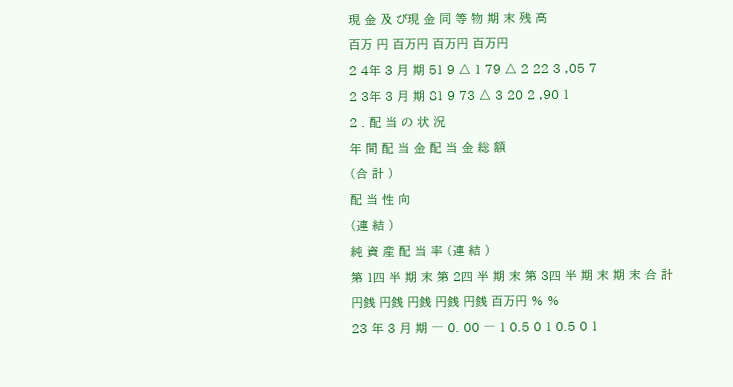現 金 及 び現 金 同 等 物 期 末 残 高
百万 円 百万円 百万円 百万円
2 4年 3 月 期 51 9 △ 1 79 △ 2 22 3 ,05 7
2 3年 3 月 期 81 9 73 △ 3 20 2 ,90 1
2 . 配 当 の 状 況
年 間 配 当 金 配 当 金 総 額
(合 計 )
配 当 性 向
(連 結 )
純 資 産 配 当 率 (連 結 )
第 1四 半 期 末 第 2四 半 期 末 第 3四 半 期 末 期 末 合 計
円銭 円銭 円銭 円銭 円銭 百万円 % %
23 年 3 月 期 ― 0. 00 ― 1 0.5 0 1 0.5 0 1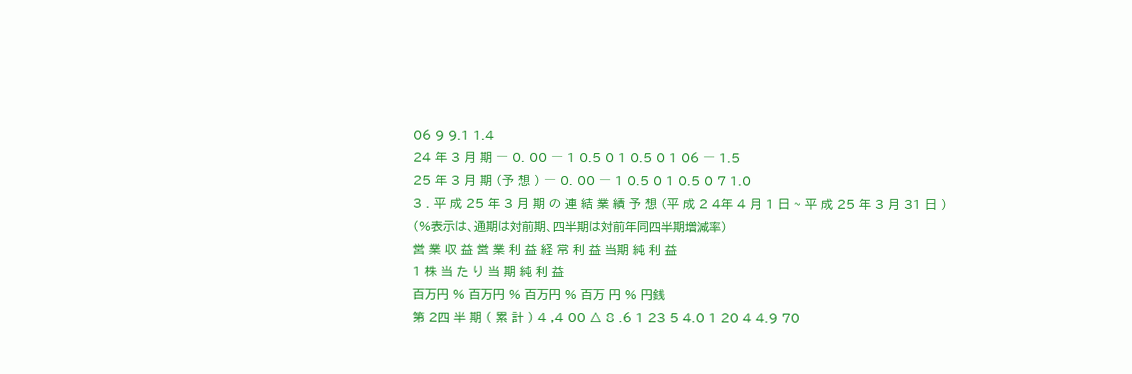06 9 9.1 1.4
24 年 3 月 期 ― 0. 00 ― 1 0.5 0 1 0.5 0 1 06 ― 1.5
25 年 3 月 期 (予 想 ) ― 0. 00 ― 1 0.5 0 1 0.5 0 7 1.0
3 . 平 成 25 年 3 月 期 の 連 結 業 績 予 想 (平 成 2 4年 4 月 1 日 ~ 平 成 25 年 3 月 31 日 )
(%表示は、通期は対前期、四半期は対前年同四半期増減率)
営 業 収 益 営 業 利 益 経 常 利 益 当期 純 利 益
1 株 当 た り 当 期 純 利 益
百万円 % 百万円 % 百万円 % 百万 円 % 円銭
第 2四 半 期 ( 累 計 ) 4 ,4 00 △ 8 .6 1 23 5 4.0 1 20 4 4.9 70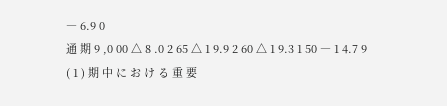― 6.9 0
通 期 9 ,0 00 △ 8 .0 2 65 △ 1 9.9 2 60 △ 1 9.3 1 50 ― 1 4.7 9
( 1 ) 期 中 に お け る 重 要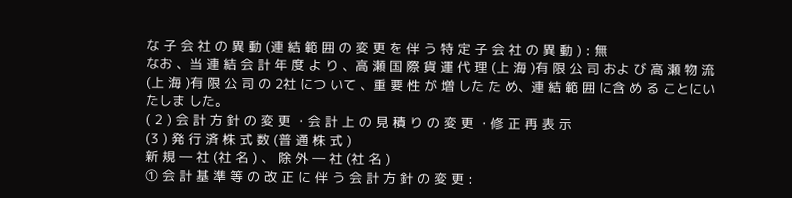な 子 会 社 の 異 動 (連 結 範 囲 の 変 更 を 伴 う 特 定 子 会 社 の 異 動 ) : 無
なお 、当 連 結 会 計 年 度 よ り 、高 瀬 国 際 貨 運 代 理 (上 海 )有 限 公 司 およ び 高 瀬 物 流 (上 海 )有 限 公 司 の 2社 につ いて 、重 要 性 が 増 した た め、連 結 範 囲 に含 め る ことにい たしま した。
( 2 ) 会 計 方 針 の 変 更 ・会 計 上 の 見 積 り の 変 更 ・修 正 再 表 示
(3 ) 発 行 済 株 式 数 (普 通 株 式 )
新 規 ― 社 (社 名 ) 、 除 外 ― 社 (社 名 )
① 会 計 基 準 等 の 改 正 に 伴 う 会 計 方 針 の 変 更 :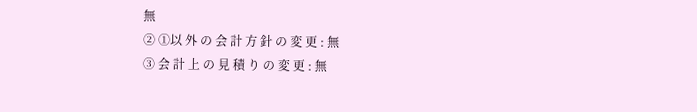無
② ①以 外 の 会 計 方 針 の 変 更 : 無
③ 会 計 上 の 見 積 り の 変 更 : 無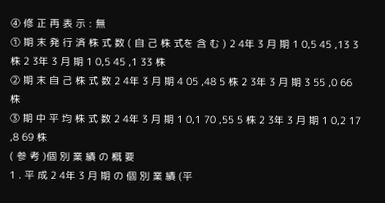④ 修 正 再 表 示 : 無
① 期 末 発 行 済 株 式 数 ( 自 己 株 式を 含 む ) 2 4年 3 月 期 1 0,5 45 ,13 3 株 2 3年 3 月 期 1 0,5 45 ,1 33 株
② 期 末 自 己 株 式 数 2 4年 3 月 期 4 05 ,48 5 株 2 3年 3 月 期 3 55 ,0 66 株
③ 期 中 平 均 株 式 数 2 4年 3 月 期 1 0,1 70 ,55 5 株 2 3年 3 月 期 1 0,2 17 ,8 69 株
( 参 考 )個 別 業 績 の 概 要
1 . 平 成 2 4年 3 月 期 の 個 別 業 績 (平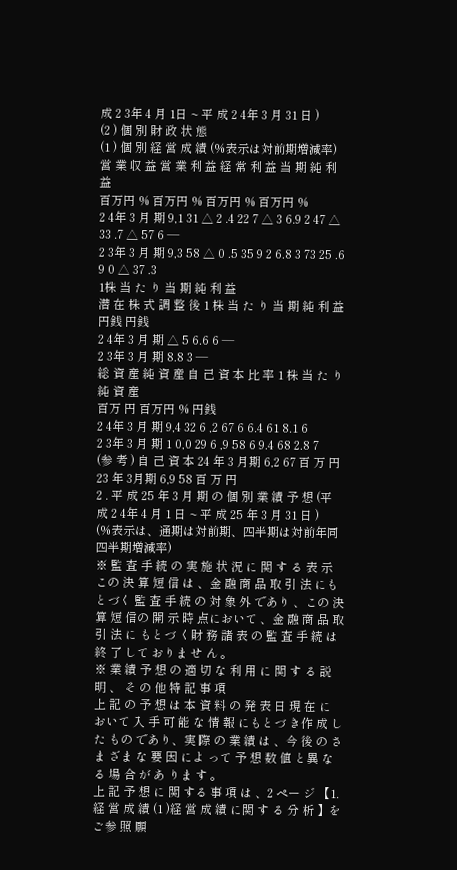成 2 3年 4 月 1日 ~ 平 成 2 4年 3 月 31 日 )
(2 ) 個 別 財 政 状 態
(1 ) 個 別 経 営 成 績 (%表示は対前期増減率)
営 業 収 益 営 業 利 益 経 常 利 益 当 期 純 利 益
百万円 % 百万円 % 百万円 % 百万円 %
2 4年 3 月 期 9,1 31 △ 2 .4 22 7 △ 3 6.9 2 47 △ 33 .7 △ 57 6 ―
2 3年 3 月 期 9,3 58 △ 0 .5 35 9 2 6.8 3 73 25 .6 9 0 △ 37 .3
1株 当 た り 当 期 純 利 益
潜 在 株 式 調 整 後 1 株 当 た り 当 期 純 利 益
円銭 円銭
2 4年 3 月 期 △ 5 6.6 6 ―
2 3年 3 月 期 8.8 3 ―
総 資 産 純 資 産 自 己 資 本 比 率 1 株 当 た り 純 資 産
百万 円 百万円 % 円銭
2 4年 3 月 期 9,4 32 6 ,2 67 6 6.4 61 8.1 6
2 3年 3 月 期 1 0,0 29 6 ,9 58 6 9.4 68 2.8 7
(参 考 ) 自 己 資 本 24 年 3 月期 6,2 67 百 万 円 23 年 3月期 6,9 58 百 万 円
2 . 平 成 25 年 3 月 期 の 個 別 業 績 予 想 (平 成 2 4年 4 月 1 日 ~ 平 成 25 年 3 月 31 日 )
(%表示は、通期は対前期、四半期は対前年同四半期増減率)
※ 監 査 手 続 の 実 施 状 況 に 関 す る 表 示
この 決 算 短 信 は 、金 融 商 品 取 引 法 にも とづく 監 査 手 続 の 対 象 外 であり 、この 決 算 短 信の 開 示 時 点において 、金 融 商 品 取 引 法 に もとづ く財 務 諸 表 の 監 査 手 続 は 終 了 して おりま せ ん 。
※ 業 績 予 想 の 適 切 な 利 用 に 関 す る 説 明 、 そ の 他 特 記 事 項
上 記 の 予 想 は 本 資 料 の 発 表 日 現 在 に おいて 入 手 可 能 な 情 報 にもとづ き作 成 した もの であり、実 際 の 業 績 は 、今 後 の さま ざま な 要 因 によ って 予 想 数 値 と異 な る 場 合 が あ りま す 。
上 記 予 想 に 関 する 事 項 は 、2 ペー ジ 【1. 経 営 成 績 (1 )経 営 成 績 に関 す る 分 析 】を ご参 照 願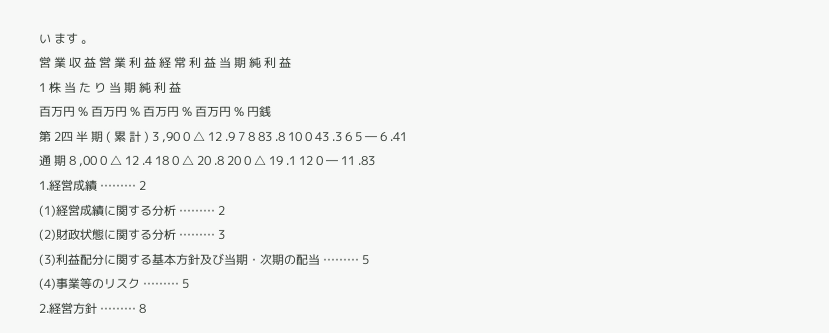い ます 。
営 業 収 益 営 業 利 益 経 常 利 益 当 期 純 利 益
1 株 当 た り 当 期 純 利 益
百万円 % 百万円 % 百万円 % 百万円 % 円銭
第 2四 半 期 ( 累 計 ) 3 ,90 0 △ 12 .9 7 8 83 .8 10 0 43 .3 6 5 ― 6 .41
通 期 8 ,00 0 △ 12 .4 18 0 △ 20 .8 20 0 △ 19 .1 12 0 ― 11 .83
1.経営成績 ……… 2
(1)経営成績に関する分析 ……… 2
(2)財政状態に関する分析 ……… 3
(3)利益配分に関する基本方針及び当期・次期の配当 ……… 5
(4)事業等のリスク ……… 5
2.経営方針 ……… 8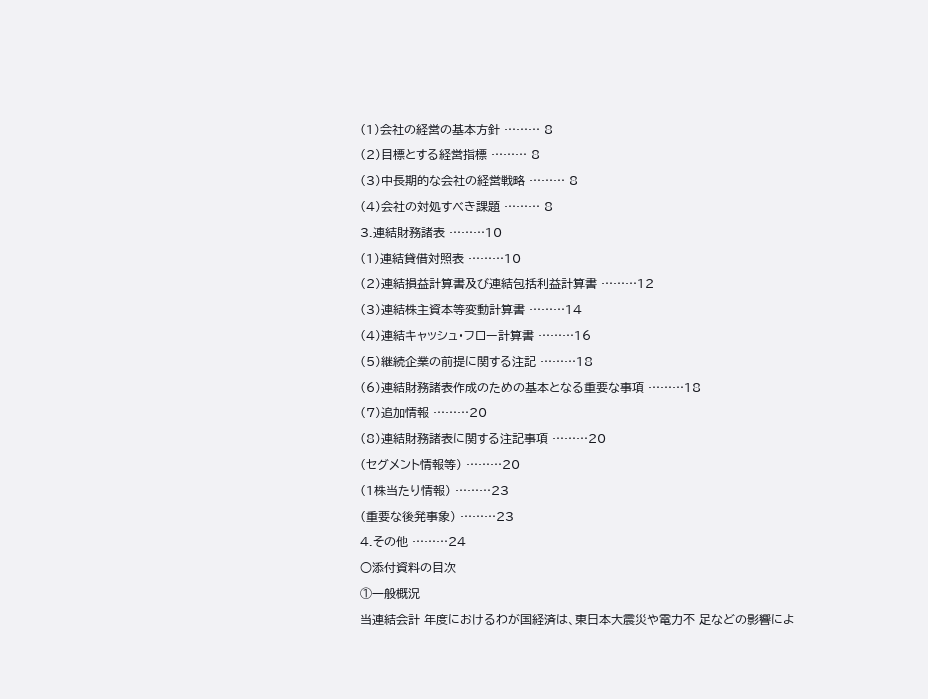(1)会社の経営の基本方針 ……… 8
(2)目標とする経営指標 ……… 8
(3)中長期的な会社の経営戦略 ……… 8
(4)会社の対処すべき課題 ……… 8
3.連結財務諸表 ………10
(1)連結貸借対照表 ………10
(2)連結損益計算書及び連結包括利益計算書 ………12
(3)連結株主資本等変動計算書 ………14
(4)連結キャッシュ・フロー計算書 ………16
(5)継続企業の前提に関する注記 ………18
(6)連結財務諸表作成のための基本となる重要な事項 ………18
(7)追加情報 ………20
(8)連結財務諸表に関する注記事項 ………20
(セグメント情報等) ………20
(1株当たり情報) ………23
(重要な後発事象) ………23
4.その他 ………24
○添付資料の目次
①一般概況
当連結会計 年度におけるわが国経済は、東日本大震災や電力不 足などの影響によ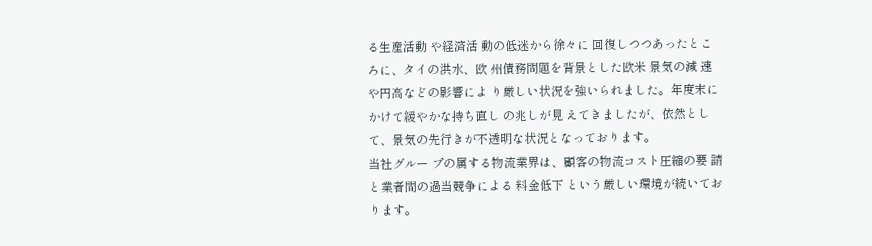る生産活動 や経済活 動の低迷から徐々に 回復しつつあったところに、タイの洪水、欧 州債務問題を背景とした欧米 景気の減 速や円高などの影響によ り厳しい状況を強いられました。年度末にかけて緩やかな持ち直し の兆しが見 えてきましたが、依然として、景気の先行きが不透明な状況となっております。
当社グルー プの属する物流業界は、顧客の物流コスト圧縮の要 請と業者間の過当競争による 料金低下 という厳しい環境が続いております。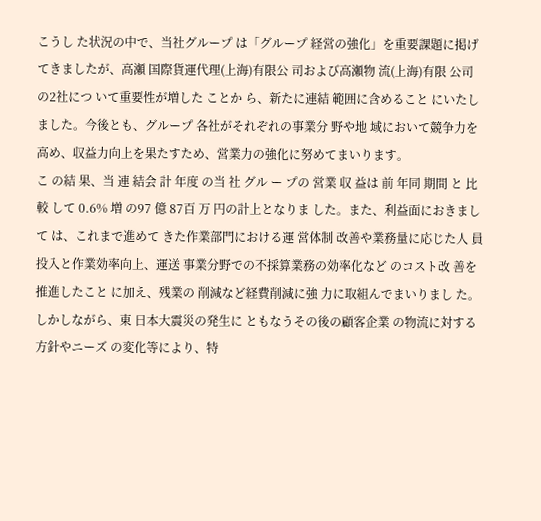こうし た状況の中で、当社グループ は「グループ 経営の強化」を重要課題に掲げ てきましたが、高瀬 国際貨運代理(上海)有限公 司および高瀬物 流(上海)有限 公司の2社につ いて重要性が増した ことか ら、新たに連結 範囲に含めること にいたしました。今後とも、グループ 各社がそれぞれの事業分 野や地 域において競争力を高め、収益力向上を果たすため、営業力の強化に努めてまいります。
こ の結 果、当 連 結会 計 年度 の当 社 グル ー プの 営業 収 益は 前 年同 期間 と 比較 して 0.6% 増 の97 億 87百 万 円の計上となりま した。また、利益面におきまして は、これまで進めて きた作業部門における運 営体制 改善や業務量に応じた人 員投入と作業効率向上、運送 事業分野での不採算業務の効率化など のコスト改 善を推進したこと に加え、残業の 削減など経費削減に強 力に取組んでまいりまし た。しかしながら、東 日本大震災の発生に ともなうその後の顧客企業 の物流に対する方針やニーズ の変化等により、特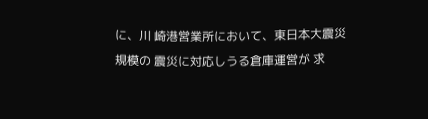に、川 崎港営業所において、東日本大震災規模の 震災に対応しうる倉庫運営が 求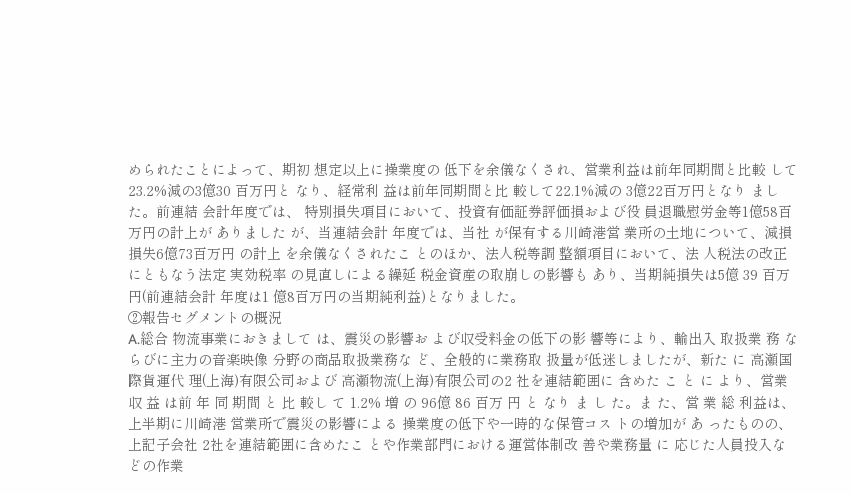められたことによって、期初 想定以上に操業度の 低下を余儀なくされ、営業利益は前年同期間と比較 して23.2%減の3億30 百万円と なり、経常利 益は前年同期間と比 較して22.1%減の 3億22百万円となり ました。前連結 会計年度では、 特別損失項目において、投資有価証券評価損および役 員退職慰労金等1億58百万円の計上が ありました が、当連結会計 年度では、当社 が保有する川崎港営 業所の土地について、減損損失6億73百万円 の計上 を余儀なくされたこ とのほか、法人税等調 整額項目において、法 人税法の改正にともなう法定 実効税率 の見直しによる繰延 税金資産の取崩しの影響も あり、当期純損失は5億 39 百万円(前連結会計 年度は1 億8百万円の当期純利益)となりました。
②報告セグメントの概況
A.総合 物流事業におきまして は、震災の影響お よび収受料金の低下の影 響等により、輸出入 取扱業 務 ならびに主力の音楽映像 分野の商品取扱業務な ど、全般的に業務取 扱量が低迷しましたが、新た に 高瀬国際貨運代 理(上海)有限公司および 高瀬物流(上海)有限公司の2 社を連結範囲に 含めた こ と に より、営業 収 益 は前 年 同 期間 と 比 較し て 1.2% 増 の 96億 86 百万 円 と なり ま し た。ま た、営 業 総 利益は、上半期に川崎港 営業所で震災の影響による 操業度の低下や一時的な保管コス トの増加が あ ったものの、上記子会社 2社を連結範囲に含めたこ とや作業部門における運営体制改 善や業務量 に 応じた人員投入などの作業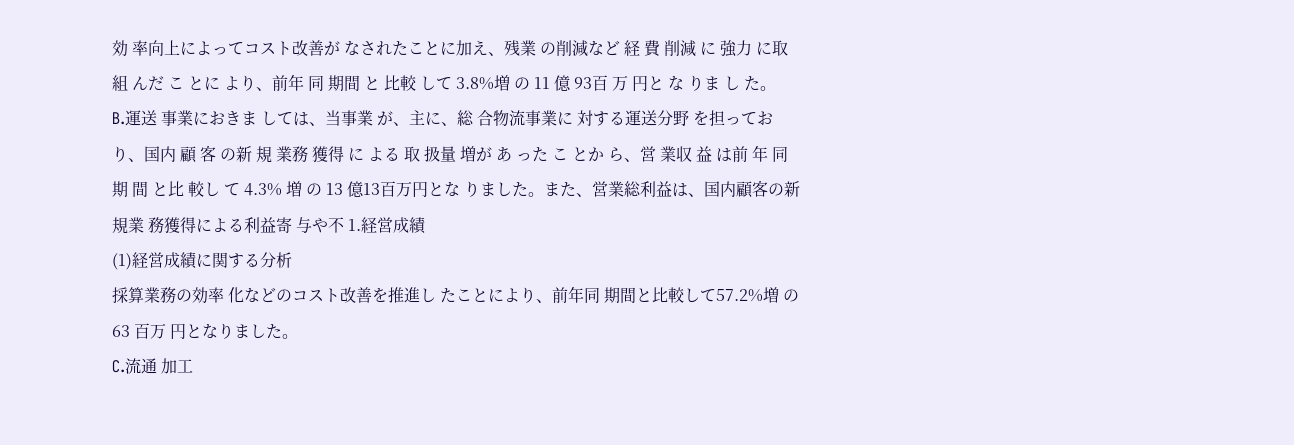効 率向上によってコスト改善が なされたことに加え、残業 の削減など 経 費 削減 に 強力 に取 組 んだ こ とに より、前年 同 期間 と 比較 して 3.8%増 の 11 億 93百 万 円と な りま し た。
B.運送 事業におきま しては、当事業 が、主に、総 合物流事業に 対する運送分野 を担っており、国内 顧 客 の新 規 業務 獲得 に よる 取 扱量 増が あ った こ とか ら、営 業収 益 は前 年 同期 間 と比 較し て 4.3% 増 の 13 億13百万円とな りました。また、営業総利益は、国内顧客の新規業 務獲得による利益寄 与や不 1.経営成績
(1)経営成績に関する分析
採算業務の効率 化などのコスト改善を推進し たことにより、前年同 期間と比較して57.2%増 の63 百万 円となりました。
C.流通 加工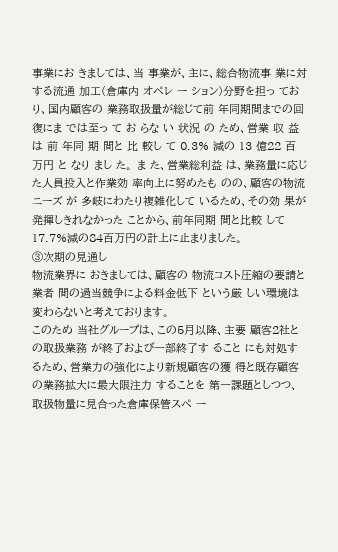事業にお きましては、当 事業が、主に、総合物流事 業に対する流通 加工(倉庫内 オペレ ー ション)分野を担っ ており、国内顧客の 業務取扱量が総じて前 年同期間までの回復にま では至っ て お らな い 状況 の ため、営業 収 益は 前 年同 期 間と 比 較し て 0.3% 減の 13 億22 百 万円 と なり まし た。 ま た、営業総利益 は、業務量に応じ た人員投入と作業効 率向上に努めたも のの、顧客の物流 ニーズ が 多岐にわたり複雑化して いるため、その効 果が発揮しきれなかった ことから、前年同期 間と比較 して17.7%減の84百万円の計上に止まりました。
③次期の見通し
物流業界に おきましては、顧客の 物流コスト圧縮の要請と業者 間の過当競争による料金低下 という厳 しい環境は変わらないと考えております。
このため 当社グループは、この5月以降、主要 顧客2社との取扱業務 が終了および一部終了す ること にも対処するため、営業力の強化により新規顧客の獲 得と既存顧客の業務拡大に最大限注力 することを 第一課題としつつ、取扱物量に見合った倉庫保管スペ ー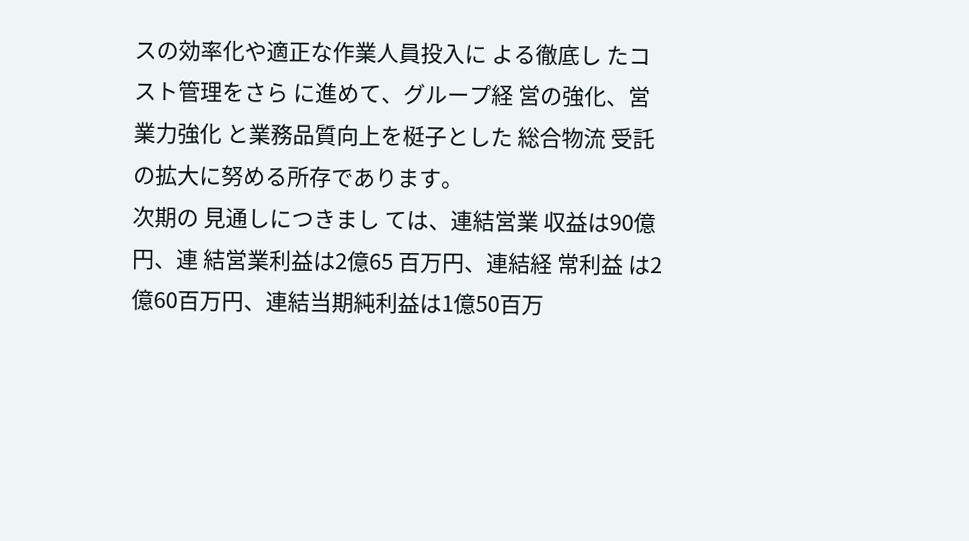スの効率化や適正な作業人員投入に よる徹底し たコスト管理をさら に進めて、グループ経 営の強化、営業力強化 と業務品質向上を梃子とした 総合物流 受託の拡大に努める所存であります。
次期の 見通しにつきまし ては、連結営業 収益は90億円、連 結営業利益は2億65 百万円、連結経 常利益 は2億60百万円、連結当期純利益は1億50百万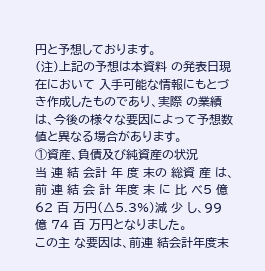円と予想しております。
(注)上記の予想は本資料 の発表日現在において 入手可能な情報にもとづ き作成したものであり、実際 の業績は、今後の様々な要因によって予想数値と異なる場合があります。
①資産、負債及び純資産の状況
当 連 結 会計 年 度 末の 総資 産 は、前 連 結 会 計 年度 末 に 比 べ5 億 62 百 万円(△5.3%)減 少 し、99 億 74 百 万円となりました。
この主 な要因は、前連 結会計年度末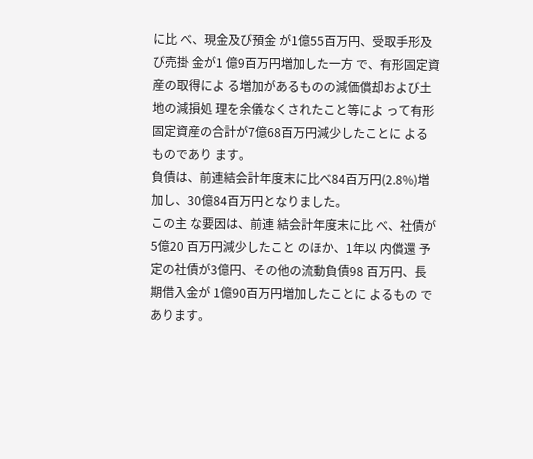に比 べ、現金及び預金 が1億55百万円、受取手形及び売掛 金が1 億9百万円増加した一方 で、有形固定資産の取得によ る増加があるものの減価償却および土 地の減損処 理を余儀なくされたこと等によ って有形固定資産の合計が7億68百万円減少したことに よるものであり ます。
負債は、前連結会計年度末に比べ84百万円(2.8%)増加し、30億84百万円となりました。
この主 な要因は、前連 結会計年度末に比 べ、社債が5億20 百万円減少したこと のほか、1年以 内償還 予定の社債が3億円、その他の流動負債98 百万円、長期借入金が 1億90百万円増加したことに よるもの であります。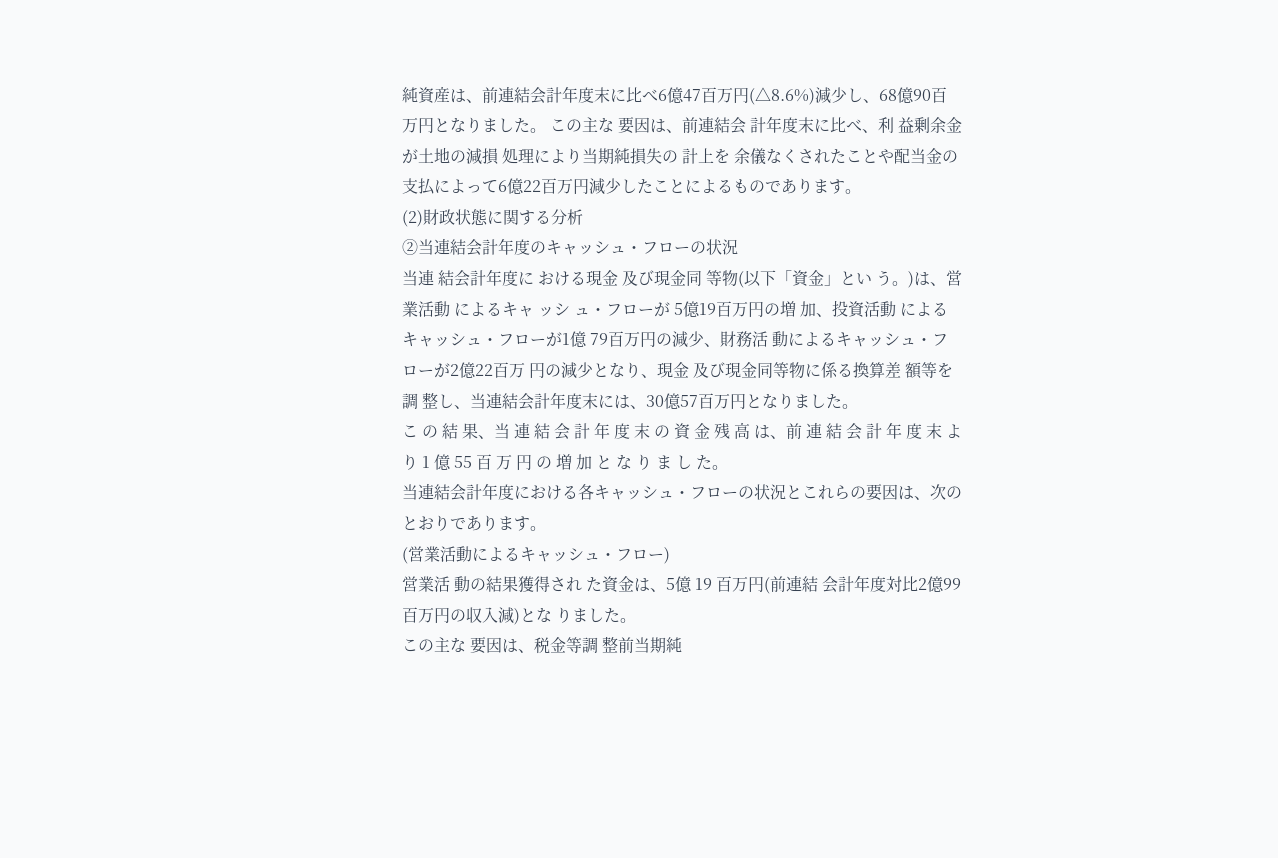純資産は、前連結会計年度末に比べ6億47百万円(△8.6%)減少し、68億90百万円となりました。 この主な 要因は、前連結会 計年度末に比べ、利 益剰余金が土地の減損 処理により当期純損失の 計上を 余儀なくされたことや配当金の支払によって6億22百万円減少したことによるものであります。
(2)財政状態に関する分析
②当連結会計年度のキャッシュ・フローの状況
当連 結会計年度に おける現金 及び現金同 等物(以下「資金」とい う。)は、営業活動 によるキャ ッシ ュ・フローが 5億19百万円の増 加、投資活動 によるキャッシュ・フローが1億 79百万円の減少、財務活 動によるキャッシュ・フローが2億22百万 円の減少となり、現金 及び現金同等物に係る換算差 額等を調 整し、当連結会計年度末には、30億57百万円となりました。
こ の 結 果、当 連 結 会 計 年 度 末 の 資 金 残 高 は、前 連 結 会 計 年 度 末 よ り 1 億 55 百 万 円 の 増 加 と な り ま し た。
当連結会計年度における各キャッシュ・フローの状況とこれらの要因は、次のとおりであります。
(営業活動によるキャッシュ・フロー)
営業活 動の結果獲得され た資金は、5億 19 百万円(前連結 会計年度対比2億99 百万円の収入減)とな りました。
この主な 要因は、税金等調 整前当期純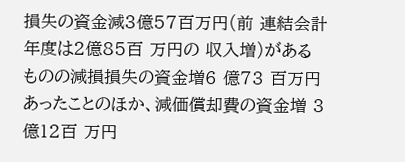損失の資金減3億57百万円(前 連結会計年度は2億85百 万円の 収入増)がある ものの減損損失の資金増6 億73 百万円あったことのほか、減価償却費の資金増 3億12百 万円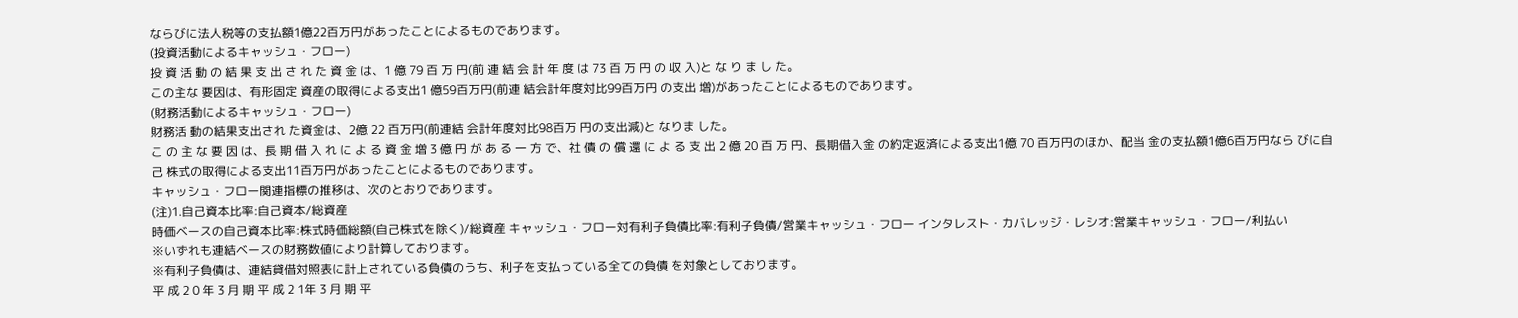ならびに法人税等の支払額1億22百万円があったことによるものであります。
(投資活動によるキャッシュ・フロー)
投 資 活 動 の 結 果 支 出 さ れ た 資 金 は、1 億 79 百 万 円(前 連 結 会 計 年 度 は 73 百 万 円 の 収 入)と な り ま し た。
この主な 要因は、有形固定 資産の取得による支出1 億59百万円(前連 結会計年度対比99百万円 の支出 増)があったことによるものであります。
(財務活動によるキャッシュ・フロー)
財務活 動の結果支出され た資金は、2億 22 百万円(前連結 会計年度対比98百万 円の支出減)と なりま した。
こ の 主 な 要 因 は、長 期 借 入 れ に よ る 資 金 増 3 億 円 が あ る 一 方 で、社 債 の 償 還 に よ る 支 出 2 億 20 百 万 円、長期借入金 の約定返済による支出1億 70 百万円のほか、配当 金の支払額1億6百万円なら びに自己 株式の取得による支出11百万円があったことによるものであります。
キャッシュ・フロー関連指標の推移は、次のとおりであります。
(注)1.自己資本比率:自己資本/総資産
時価ベースの自己資本比率:株式時価総額(自己株式を除く)/総資産 キャッシュ・フロー対有利子負債比率:有利子負債/営業キャッシュ・フロー インタレスト・カバレッジ・レシオ:営業キャッシュ・フロー/利払い
※いずれも連結ベースの財務数値により計算しております。
※有利子負債は、連結貸借対照表に計上されている負債のうち、利子を支払っている全ての負債 を対象としております。
平 成 2 0 年 3 月 期 平 成 2 1年 3 月 期 平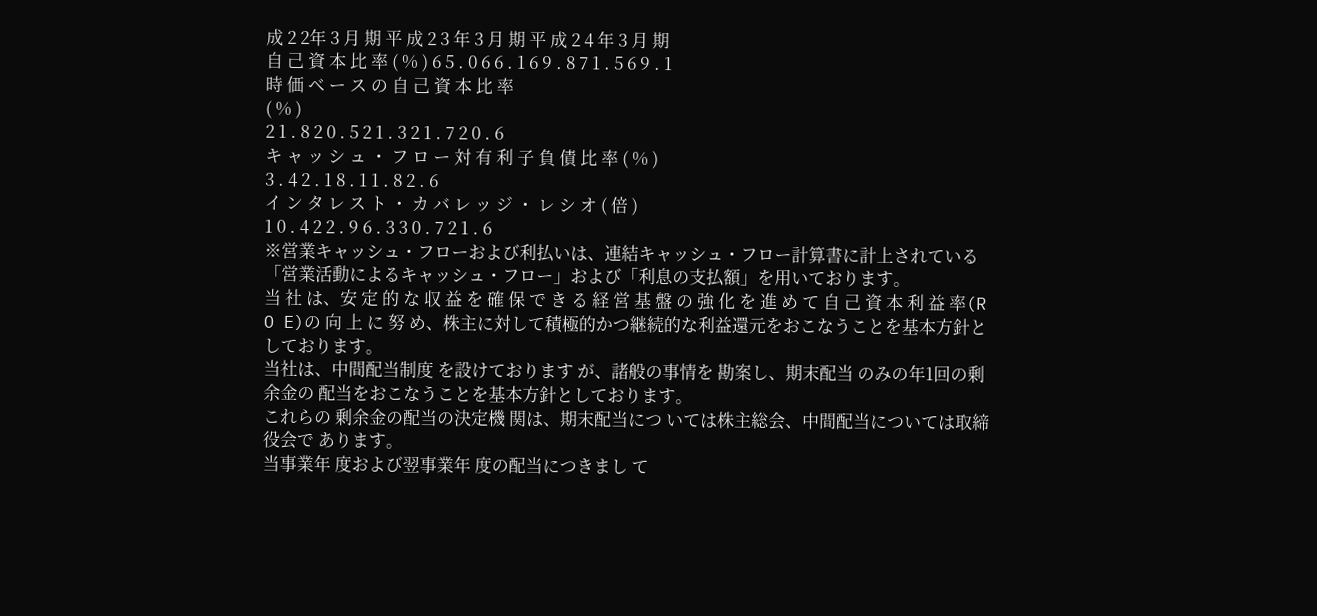成 2 2年 3 月 期 平 成 2 3 年 3 月 期 平 成 2 4 年 3 月 期
自 己 資 本 比 率 ( % ) 6 5 . 0 6 6 . 1 6 9 . 8 7 1 . 5 6 9 . 1
時 価 ベ ー ス の 自 己 資 本 比 率
( % )
2 1 . 8 2 0 . 5 2 1 . 3 2 1 . 7 2 0 . 6
キ ャ ッ シ ュ ・ フ ロ ー 対 有 利 子 負 債 比 率 ( % )
3 . 4 2 . 1 8 . 1 1 . 8 2 . 6
イ ン タ レ ス ト ・ カ バ レ ッ ジ ・ レ シ オ ( 倍 )
1 0 . 4 2 2 . 9 6 . 3 3 0 . 7 2 1 . 6
※営業キャッシュ・フローおよび利払いは、連結キャッシュ・フロー計算書に計上されている
「営業活動によるキャッシュ・フロー」および「利息の支払額」を用いております。
当 社 は、安 定 的 な 収 益 を 確 保 で き る 経 営 基 盤 の 強 化 を 進 め て 自 己 資 本 利 益 率(R O E)の 向 上 に 努 め、株主に対して積極的かつ継続的な利益還元をおこなうことを基本方針としております。
当社は、中間配当制度 を設けております が、諸般の事情を 勘案し、期末配当 のみの年1回の剰 余金の 配当をおこなうことを基本方針としております。
これらの 剰余金の配当の決定機 関は、期末配当につ いては株主総会、中間配当については取締 役会で あります。
当事業年 度および翌事業年 度の配当につきまし て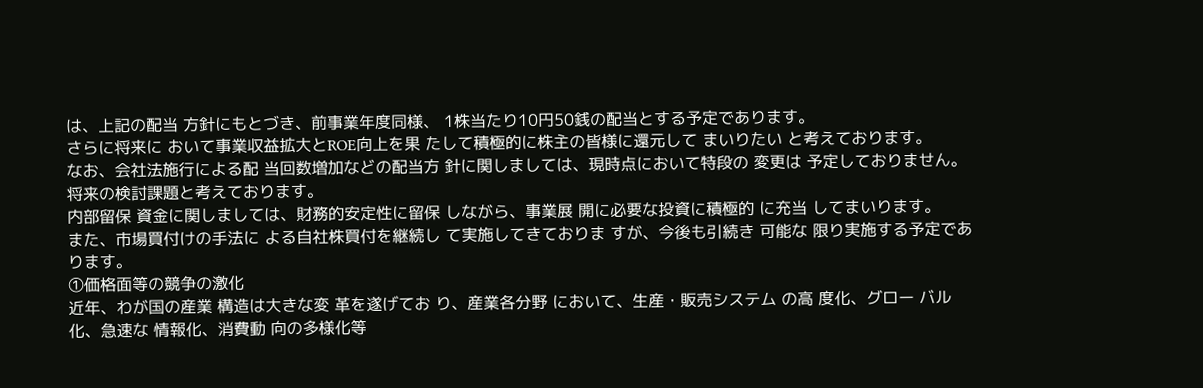は、上記の配当 方針にもとづき、前事業年度同様、 1株当たり10円50銭の配当とする予定であります。
さらに将来に おいて事業収益拡大とROE向上を果 たして積極的に株主の皆様に還元して まいりたい と考えております。
なお、会社法施行による配 当回数増加などの配当方 針に関しましては、現時点において特段の 変更は 予定しておりません。将来の検討課題と考えております。
内部留保 資金に関しましては、財務的安定性に留保 しながら、事業展 開に必要な投資に積極的 に充当 してまいります。
また、市場買付けの手法に よる自社株買付を継続し て実施してきておりま すが、今後も引続き 可能な 限り実施する予定であります。
①価格面等の競争の激化
近年、わが国の産業 構造は大きな変 革を遂げてお り、産業各分野 において、生産・販売システム の高 度化、グロー バル化、急速な 情報化、消費動 向の多様化等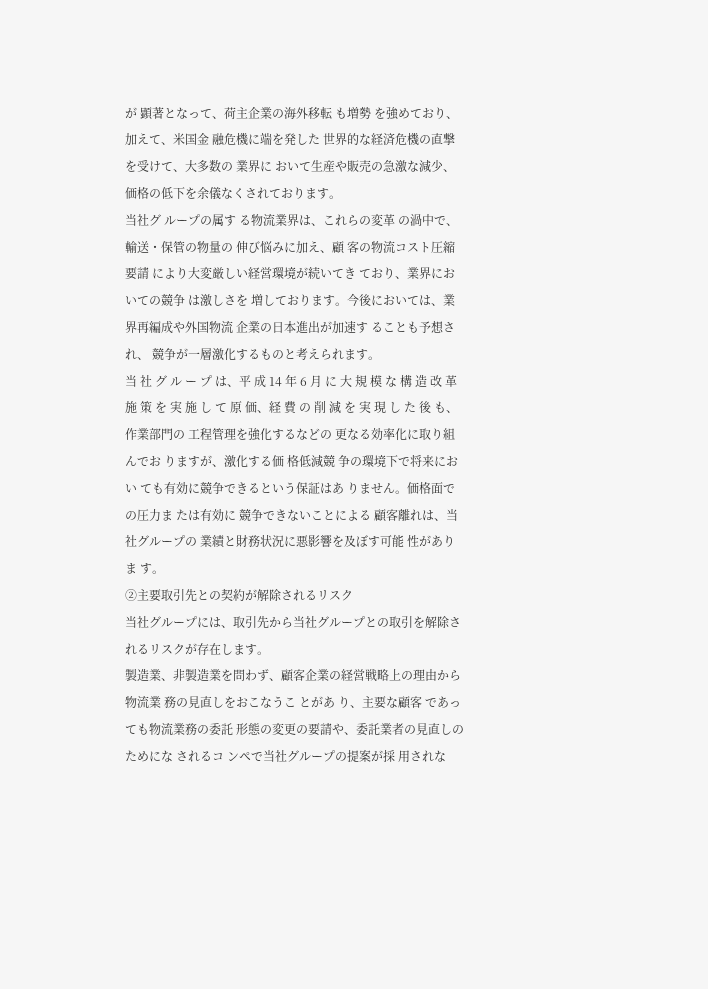が 顕著となって、荷主企業の海外移転 も増勢 を強めており、加えて、米国金 融危機に端を発した 世界的な経済危機の直撃 を受けて、大多数の 業界に おいて生産や販売の急激な減少、価格の低下を余儀なくされております。
当社グ ループの属す る物流業界は、これらの変革 の渦中で、輸送・保管の物量の 伸び悩みに加え、顧 客の物流コスト圧縮要請 により大変厳しい経営環境が続いてき ており、業界においての競争 は激しさを 増しております。今後においては、業界再編成や外国物流 企業の日本進出が加速す ることも予想され、 競争が一層激化するものと考えられます。
当 社 グ ル ー プ は、平 成 14 年 6 月 に 大 規 模 な 構 造 改 革 施 策 を 実 施 し て 原 価、経 費 の 削 減 を 実 現 し た 後 も、作業部門の 工程管理を強化するなどの 更なる効率化に取り組んでお りますが、激化する価 格低減競 争の環境下で将来におい ても有効に競争できるという保証はあ りません。価格面での圧力ま たは有効に 競争できないことによる 顧客離れは、当社グループの 業績と財務状況に悪影響を及ぼす可能 性がありま す。
②主要取引先との契約が解除されるリスク
当社グループには、取引先から当社グループとの取引を解除されるリスクが存在します。
製造業、非製造業を問わず、顧客企業の経営戦略上の理由から物流業 務の見直しをおこなうこ とがあ り、主要な顧客 であっても物流業務の委託 形態の変更の要請や、委託業者の見直しのためにな されるコ ンペで当社グループの提案が採 用されな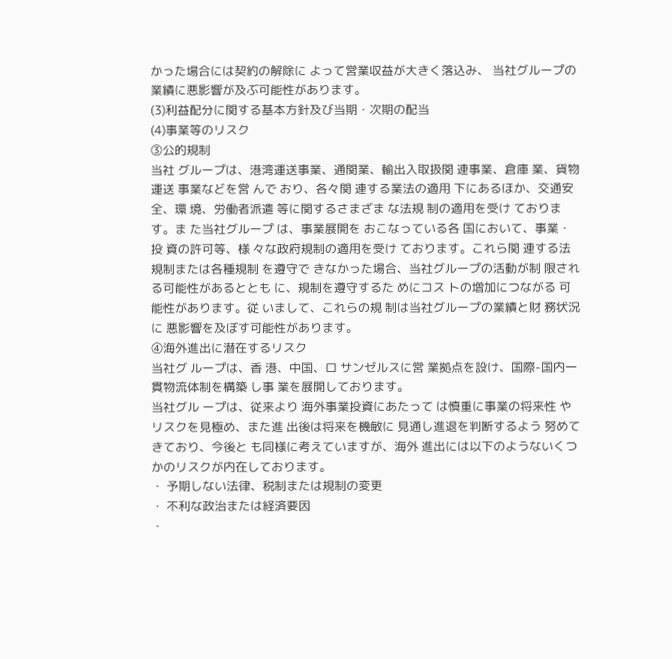かった場合には契約の解除に よって営業収益が大きく落込み、 当社グループの業績に悪影響が及ぶ可能性があります。
(3)利益配分に関する基本方針及び当期・次期の配当
(4)事業等のリスク
③公的規制
当社 グループは、港湾運送事業、通関業、輸出入取扱関 連事業、倉庫 業、貨物運送 事業などを営 んで おり、各々関 連する業法の適用 下にあるほか、交通安全、環 境、労働者派遣 等に関するさまざま な法規 制の適用を受け ております。ま た当社グループ は、事業展開を おこなっている各 国において、事業・投 資の許可等、様 々な政府規制の適用を受け ております。これら関 連する法規制または各種規制 を遵守で きなかった場合、当社グループの活動が制 限される可能性があるととも に、規制を遵守するた めにコス トの増加につながる 可能性があります。従 いまして、これらの規 制は当社グループの業績と財 務状況に 悪影響を及ぼす可能性があります。
④海外進出に潜在するリスク
当社グ ループは、香 港、中国、ロ サンゼルスに営 業拠点を設け、国際-国内一 貫物流体制を構築 し事 業を展開しております。
当社グル ープは、従来より 海外事業投資にあたって は慎重に事業の将来性 やリスクを見極め、また進 出後は将来を機敏に 見通し進退を判断するよう 努めてきており、今後と も同様に考えていますが、海外 進出には以下のようないくつかのリスクが内在しております。
・ 予期しない法律、税制または規制の変更
・ 不利な政治または経済要因
・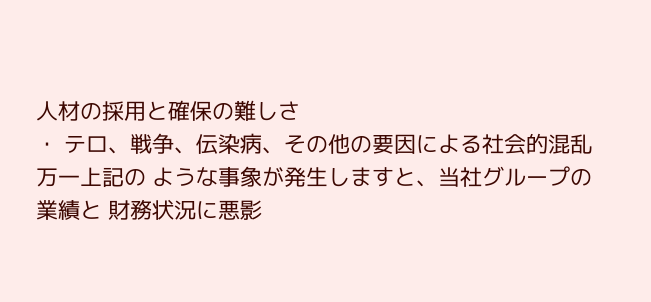人材の採用と確保の難しさ
・ テロ、戦争、伝染病、その他の要因による社会的混乱
万一上記の ような事象が発生しますと、当社グループの業績と 財務状況に悪影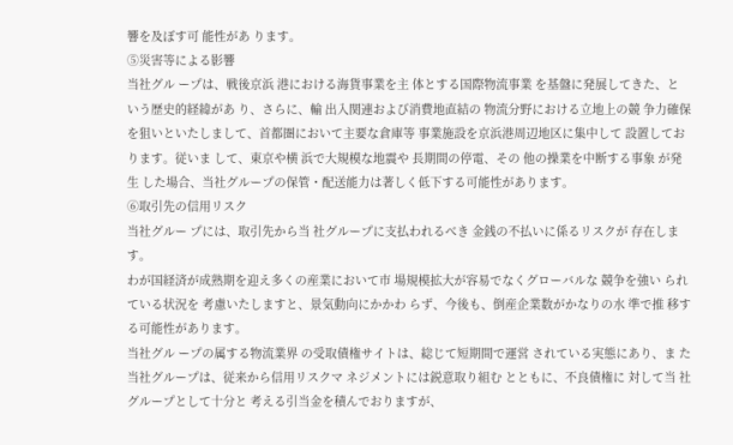響を及ぼす可 能性があ ります。
⑤災害等による影響
当社グル ープは、戦後京浜 港における海貨事業を主 体とする国際物流事業 を基盤に発展してきた、と いう歴史的経緯があ り、さらに、輸 出入関連および消費地直結の 物流分野における立地上の競 争力確保 を狙いといたしまして、首都圏において主要な倉庫等 事業施設を京浜港周辺地区に集中して 設置してお ります。従いま して、東京や横 浜で大規模な地震や 長期間の停電、その 他の操業を中断する事象 が発生 した場合、当社グループの保管・配送能力は著しく低下する可能性があります。
⑥取引先の信用リスク
当社グルー プには、取引先から当 社グループに支払われるべき 金銭の不払いに係るリスクが 存在しま す。
わが国経済が成熟期を迎え多くの産業において市 場規模拡大が容易でなくグローバルな 競争を強い られている状況を 考慮いたしますと、景気動向にかかわ らず、今後も、倒産企業数がかなりの水 準で推 移する可能性があります。
当社グル ープの属する物流業界 の受取債権サイトは、総じて短期間で運営 されている実態にあり、ま た当社グループは、従来から信用リスクマ ネジメントには鋭意取り組む とともに、不良債権に 対して当 社グループとして十分と 考える引当金を積んでおりますが、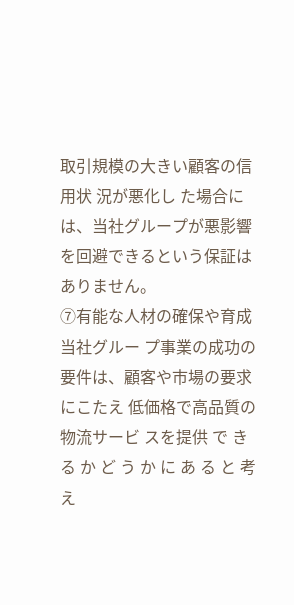取引規模の大きい顧客の信用状 況が悪化し た場合には、当社グループが悪影響を回避できるという保証はありません。
⑦有能な人材の確保や育成
当社グルー プ事業の成功の要件は、顧客や市場の要求にこたえ 低価格で高品質の物流サービ スを提供 で き る か ど う か に あ る と 考 え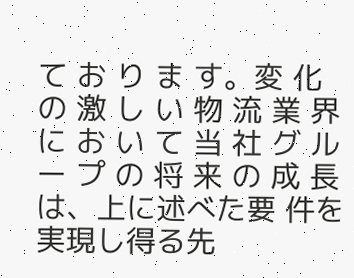て お り ま す。変 化 の 激 し い 物 流 業 界 に お い て 当 社 グ ル ー プ の 将 来 の 成 長 は、上に述べた要 件を実現し得る先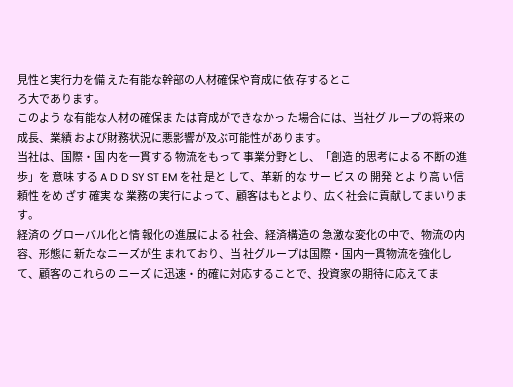見性と実行力を備 えた有能な幹部の人材確保や育成に依 存するとこ
ろ大であります。
このよう な有能な人材の確保ま たは育成ができなかっ た場合には、当社グ ループの将来の成長、業績 および財務状況に悪影響が及ぶ可能性があります。
当社は、国際・国 内を一貫する 物流をもって 事業分野とし、「創造 的思考による 不断の進歩」を 意味 する A D D SY ST EM を社 是と して、革新 的な サー ビス の 開発 とよ り高 い信 頼性 をめ ざす 確実 な 業務の実行によって、顧客はもとより、広く社会に貢献してまいります。
経済の グローバル化と情 報化の進展による 社会、経済構造の 急激な変化の中で、物流の内容、形態に 新たなニーズが生 まれており、当 社グループは国際・国内一貫物流を強化し て、顧客のこれらの ニーズ に迅速・的確に対応することで、投資家の期待に応えてま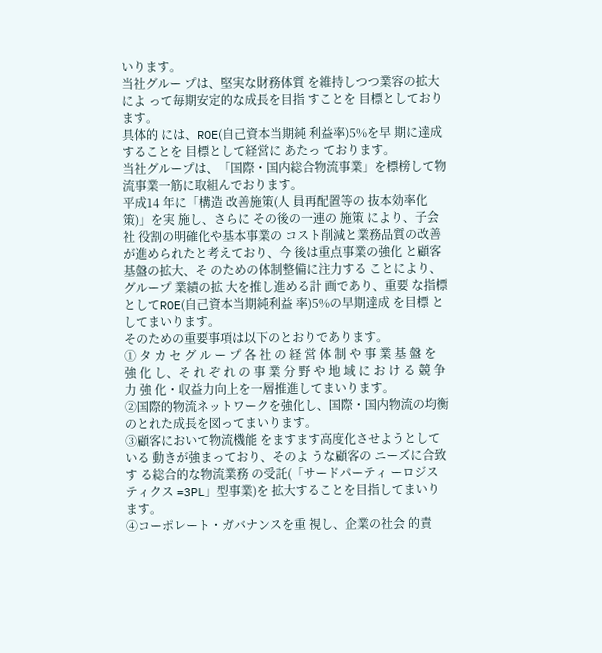いります。
当社グルー プは、堅実な財務体質 を維持しつつ業容の拡大によ って毎期安定的な成長を目指 すことを 目標としております。
具体的 には、ROE(自己資本当期純 利益率)5%を早 期に達成することを 目標として経営に あたっ ております。
当社グループは、「国際・国内総合物流事業」を標榜して物流事業一筋に取組んでおります。
平成14 年に「構造 改善施策(人 員再配置等の 抜本効率化策)」を実 施し、さらに その後の一連の 施策 により、子会社 役割の明確化や基本事業の コスト削減と業務品質の改善 が進められたと考えており、今 後は重点事業の強化 と顧客基盤の拡大、そ のための体制整備に注力する ことにより、グループ 業績の拡 大を推し進める計 画であり、重要 な指標としてROE(自己資本当期純利益 率)5%の早期達成 を目標 としてまいります。
そのための重要事項は以下のとおりであります。
① タ カ セ グ ル ー プ 各 社 の 経 営 体 制 や 事 業 基 盤 を 強 化 し、そ れ ぞ れ の 事 業 分 野 や 地 域 に お け る 競 争 力 強 化・収益力向上を一層推進してまいります。
②国際的物流ネットワークを強化し、国際・国内物流の均衡のとれた成長を図ってまいります。
③顧客において物流機能 をますます高度化させようとしている 動きが強まっており、そのよ うな顧客の ニーズに合致す る総合的な物流業務 の受託(「サードパーティ ーロジスティクス =3PL」型事業)を 拡大することを目指してまいります。
④コーポレート・ガバナンスを重 視し、企業の社会 的責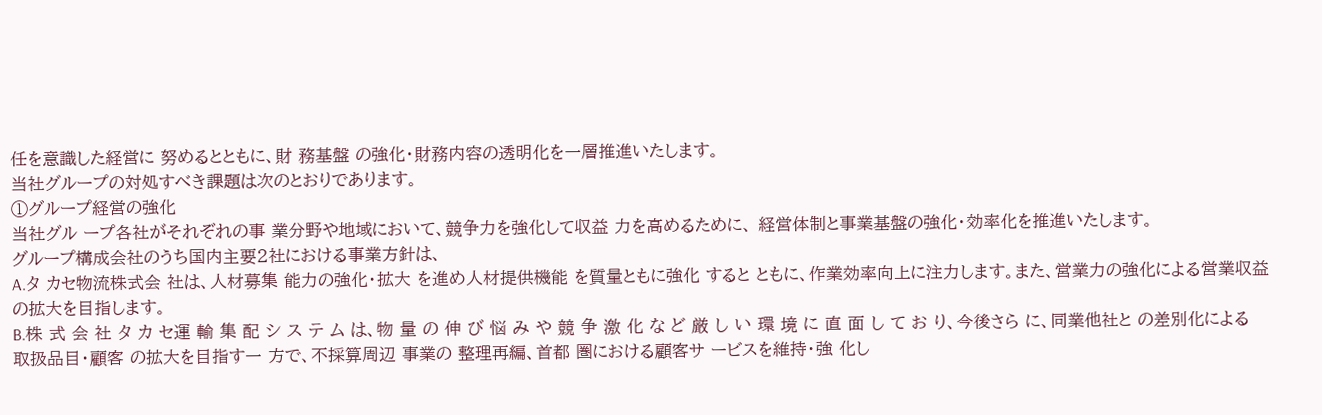任を意識した経営に 努めるとともに、財 務基盤 の強化・財務内容の透明化を一層推進いたします。
当社グループの対処すべき課題は次のとおりであります。
①グループ経営の強化
当社グル ープ各社がそれぞれの事 業分野や地域において、競争力を強化して収益 力を高めるために、 経営体制と事業基盤の強化・効率化を推進いたします。
グループ構成会社のうち国内主要2社における事業方針は、
A.タ カセ物流株式会 社は、人材募集 能力の強化・拡大 を進め人材提供機能 を質量ともに強化 すると ともに、作業効率向上に注力します。また、営業力の強化による営業収益の拡大を目指します。
B.株 式 会 社 タ カ セ運 輸 集 配 シ ス テ ム は、物 量 の 伸 び 悩 み や 競 争 激 化 な ど 厳 し い 環 境 に 直 面 し て お り、今後さら に、同業他社と の差別化による 取扱品目・顧客 の拡大を目指す一 方で、不採算周辺 事業の 整理再編、首都 圏における顧客サ ービスを維持・強 化し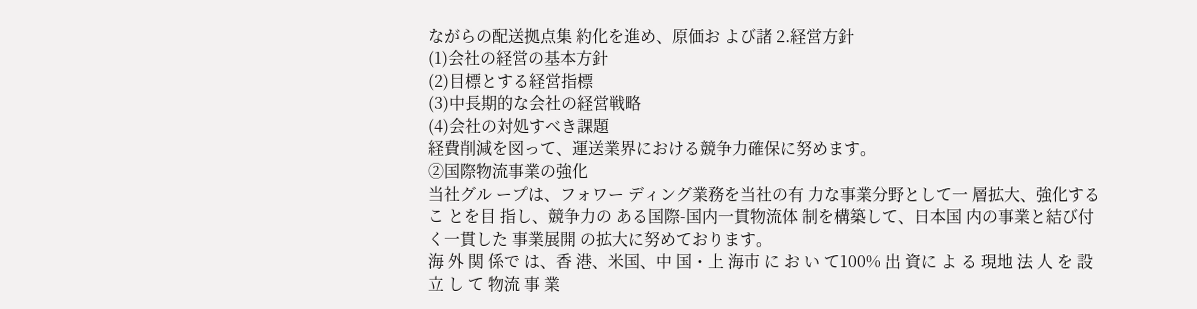ながらの配送拠点集 約化を進め、原価お よび諸 2.経営方針
(1)会社の経営の基本方針
(2)目標とする経営指標
(3)中長期的な会社の経営戦略
(4)会社の対処すべき課題
経費削減を図って、運送業界における競争力確保に努めます。
②国際物流事業の強化
当社グル ープは、フォワー ディング業務を当社の有 力な事業分野として一 層拡大、強化するこ とを目 指し、競争力の ある国際-国内一貫物流体 制を構築して、日本国 内の事業と結び付く一貫した 事業展開 の拡大に努めております。
海 外 関 係で は、香 港、米国、中 国・上 海市 に お い て100% 出 資に よ る 現地 法 人 を 設立 し て 物流 事 業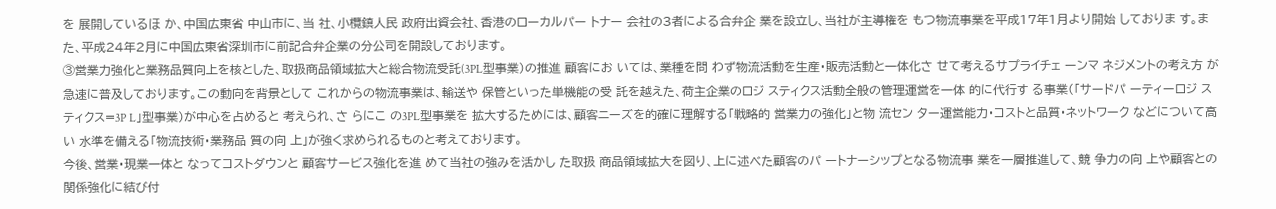を 展開しているほ か、中国広東省 中山市に、当 社、小欖鎮人民 政府出資会社、香港のローカルパー トナー 会社の3者による合弁企 業を設立し、当社が主導権を もつ物流事業を平成17年1月より開始 しておりま す。また、平成24年2月に中国広東省深圳市に前記合弁企業の分公司を開設しております。
③営業力強化と業務品質向上を核とした、取扱商品領域拡大と総合物流受託(3PL型事業)の推進 顧客にお いては、業種を問 わず物流活動を生産・販売活動と一体化さ せて考えるサプライチェ ーンマ ネジメントの考え方 が急速に普及しております。この動向を背景として これからの物流事業は、輸送や 保管といった単機能の受 託を越えた、荷主企業のロジ スティクス活動全般の管理運営を一体 的に代行す る事業(「サードパ ーティーロジ スティクス=3P L」型事業)が中心を占めると 考えられ、さ らにこ の3PL型事業を 拡大するためには、顧客ニーズを的確に理解する「戦略的 営業力の強化」と物 流セン ター運営能力・コストと品質・ネットワーク などについて高い 水準を備える「物流技術・業務品 質の向 上」が強く求められるものと考えております。
今後、営業・現業一体と なってコストダウンと 顧客サービス強化を進 めて当社の強みを活かし た取扱 商品領域拡大を図り、上に述べた顧客のパ ートナーシップとなる物流事 業を一層推進して、競 争力の向 上や顧客との関係強化に結び付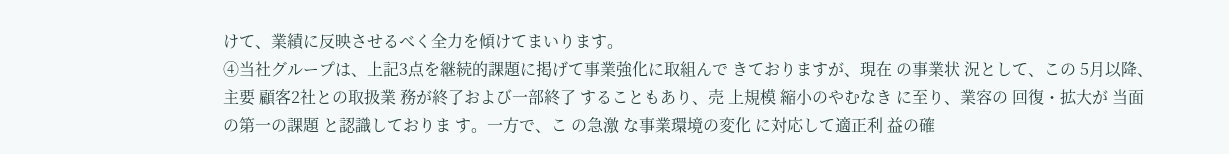けて、業績に反映させるべく全力を傾けてまいります。
④当社グループは、上記3点を継続的課題に掲げて事業強化に取組んで きておりますが、現在 の事業状 況として、この 5月以降、主要 顧客2社との取扱業 務が終了および一部終了 することもあり、売 上規模 縮小のやむなき に至り、業容の 回復・拡大が 当面の第一の課題 と認識しておりま す。一方で、こ の急激 な事業環境の変化 に対応して適正利 益の確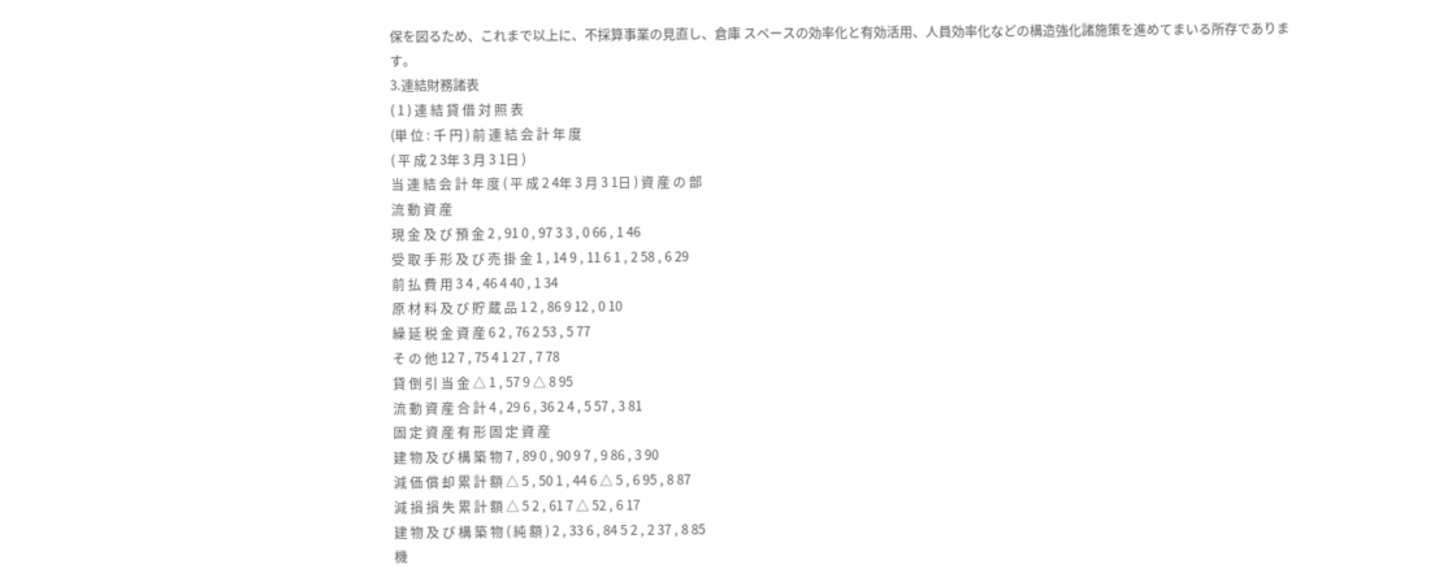保を図るため、これまで以上に、不採算事業の見直し、倉庫 スペースの効率化と有効活用、人員効率化などの構造強化諸施策を進めてまいる所存であります。
3.連結財務諸表
( 1 ) 連 結 貸 借 対 照 表
(単 位 : 千 円 ) 前 連 結 会 計 年 度
( 平 成 2 3年 3 月 3 1日 )
当 連 結 会 計 年 度 ( 平 成 2 4年 3 月 3 1日 ) 資 産 の 部
流 動 資 産
現 金 及 び 預 金 2 , 91 0 , 97 3 3 , 0 66 , 1 46
受 取 手 形 及 び 売 掛 金 1 , 14 9 , 11 6 1 , 2 58 , 6 29
前 払 費 用 3 4 , 46 4 40 , 1 34
原 材 料 及 び 貯 蔵 品 1 2 , 86 9 12 , 0 10
繰 延 税 金 資 産 6 2 , 76 2 53 , 5 77
そ の 他 12 7 , 75 4 1 27 , 7 78
貸 倒 引 当 金 △ 1 , 57 9 △ 8 95
流 動 資 産 合 計 4 , 29 6 , 36 2 4 , 5 57 , 3 81
固 定 資 産 有 形 固 定 資 産
建 物 及 び 構 築 物 7 , 89 0 , 90 9 7 , 9 86 , 3 90
減 価 償 却 累 計 額 △ 5 , 50 1 , 44 6 △ 5 , 6 95 , 8 87
減 損 損 失 累 計 額 △ 5 2 , 61 7 △ 52 , 6 17
建 物 及 び 構 築 物 ( 純 額 ) 2 , 33 6 , 84 5 2 , 2 37 , 8 85
機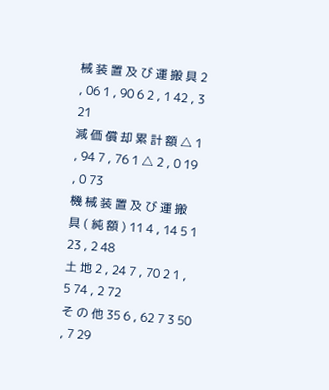械 装 置 及 び 運 搬 具 2 , 06 1 , 90 6 2 , 1 42 , 3 21
減 価 償 却 累 計 額 △ 1 , 94 7 , 76 1 △ 2 , 0 19 , 0 73
機 械 装 置 及 び 運 搬 具 ( 純 額 ) 11 4 , 14 5 1 23 , 2 48
土 地 2 , 24 7 , 70 2 1 , 5 74 , 2 72
そ の 他 35 6 , 62 7 3 50 , 7 29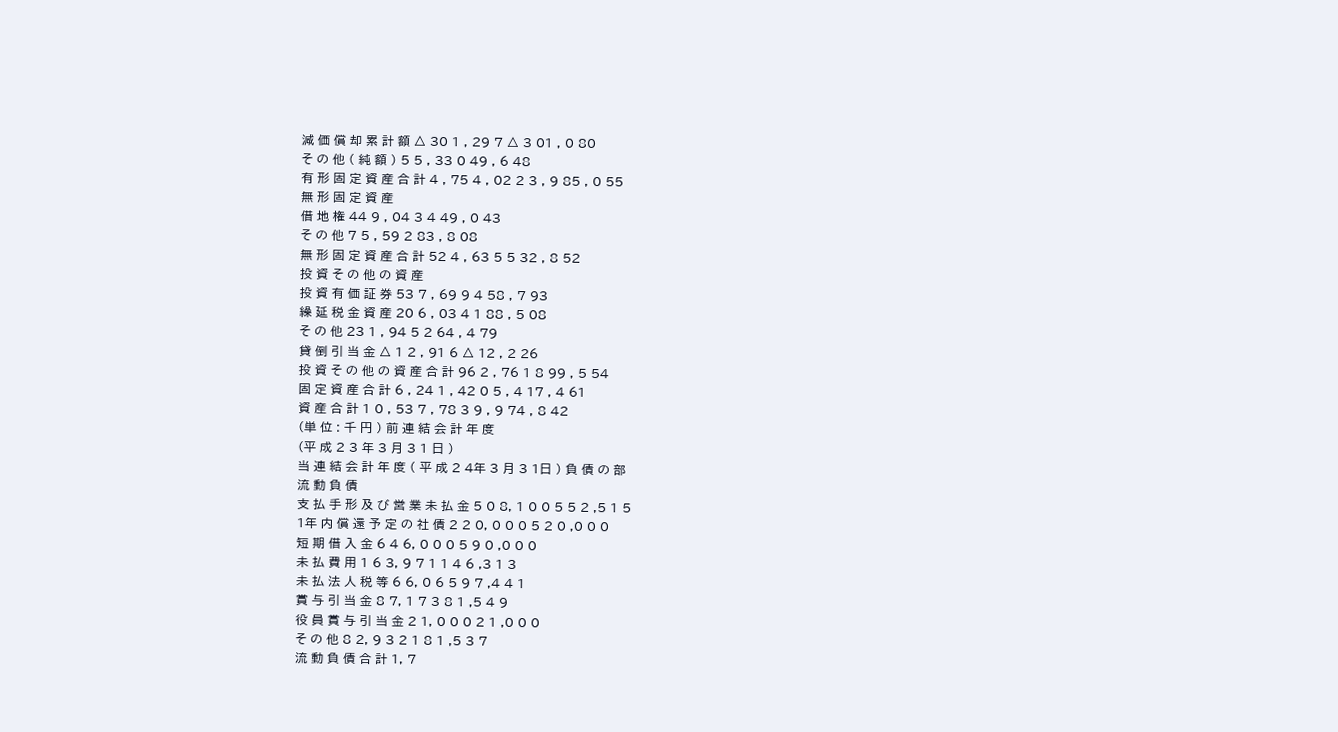減 価 償 却 累 計 額 △ 30 1 , 29 7 △ 3 01 , 0 80
そ の 他 ( 純 額 ) 5 5 , 33 0 49 , 6 48
有 形 固 定 資 産 合 計 4 , 75 4 , 02 2 3 , 9 85 , 0 55
無 形 固 定 資 産
借 地 権 44 9 , 04 3 4 49 , 0 43
そ の 他 7 5 , 59 2 83 , 8 08
無 形 固 定 資 産 合 計 52 4 , 63 5 5 32 , 8 52
投 資 そ の 他 の 資 産
投 資 有 価 証 券 53 7 , 69 9 4 58 , 7 93
繰 延 税 金 資 産 20 6 , 03 4 1 88 , 5 08
そ の 他 23 1 , 94 5 2 64 , 4 79
貸 倒 引 当 金 △ 1 2 , 91 6 △ 12 , 2 26
投 資 そ の 他 の 資 産 合 計 96 2 , 76 1 8 99 , 5 54
固 定 資 産 合 計 6 , 24 1 , 42 0 5 , 4 17 , 4 61
資 産 合 計 1 0 , 53 7 , 78 3 9 , 9 74 , 8 42
(単 位 : 千 円 ) 前 連 結 会 計 年 度
(平 成 2 3 年 3 月 3 1 日 )
当 連 結 会 計 年 度 ( 平 成 2 4年 3 月 3 1日 ) 負 債 の 部
流 動 負 債
支 払 手 形 及 び 営 業 未 払 金 5 0 8, 1 0 0 5 5 2 ,5 1 5
1年 内 償 還 予 定 の 社 債 2 2 0, 0 0 0 5 2 0 ,0 0 0
短 期 借 入 金 6 4 6, 0 0 0 5 9 0 ,0 0 0
未 払 費 用 1 6 3, 9 7 1 1 4 6 ,3 1 3
未 払 法 人 税 等 6 6, 0 6 5 9 7 ,4 4 1
賞 与 引 当 金 8 7, 1 7 3 8 1 ,5 4 9
役 員 賞 与 引 当 金 2 1, 0 0 0 2 1 ,0 0 0
そ の 他 8 2, 9 3 2 1 8 1 ,5 3 7
流 動 負 債 合 計 1, 7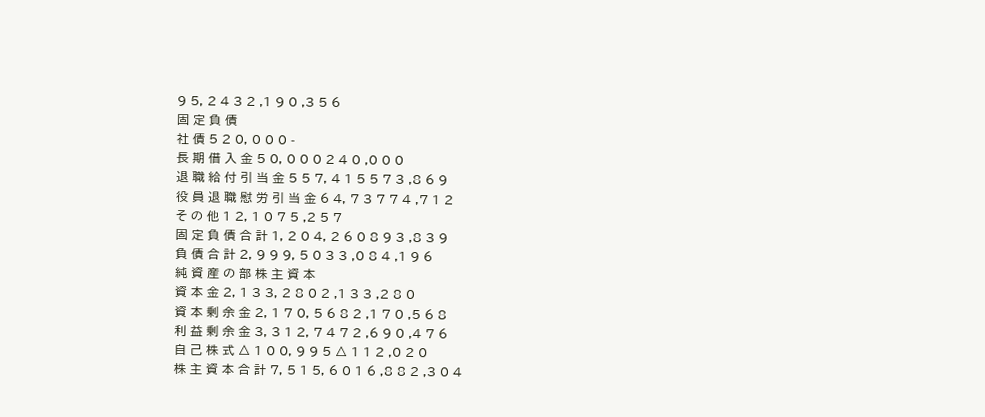9 5, 2 4 3 2 ,1 9 0 ,3 5 6
固 定 負 債
社 債 5 2 0, 0 0 0 -
長 期 借 入 金 5 0, 0 0 0 2 4 0 ,0 0 0
退 職 給 付 引 当 金 5 5 7, 4 1 5 5 7 3 ,8 6 9
役 員 退 職 慰 労 引 当 金 6 4, 7 3 7 7 4 ,7 1 2
そ の 他 1 2, 1 0 7 5 ,2 5 7
固 定 負 債 合 計 1, 2 0 4, 2 6 0 8 9 3 ,8 3 9
負 債 合 計 2, 9 9 9, 5 0 3 3 ,0 8 4 ,1 9 6
純 資 産 の 部 株 主 資 本
資 本 金 2, 1 3 3, 2 8 0 2 ,1 3 3 ,2 8 0
資 本 剰 余 金 2, 1 7 0, 5 6 8 2 ,1 7 0 ,5 6 8
利 益 剰 余 金 3, 3 1 2, 7 4 7 2 ,6 9 0 ,4 7 6
自 己 株 式 △ 1 0 0, 9 9 5 △ 1 1 2 ,0 2 0
株 主 資 本 合 計 7, 5 1 5, 6 0 1 6 ,8 8 2 ,3 0 4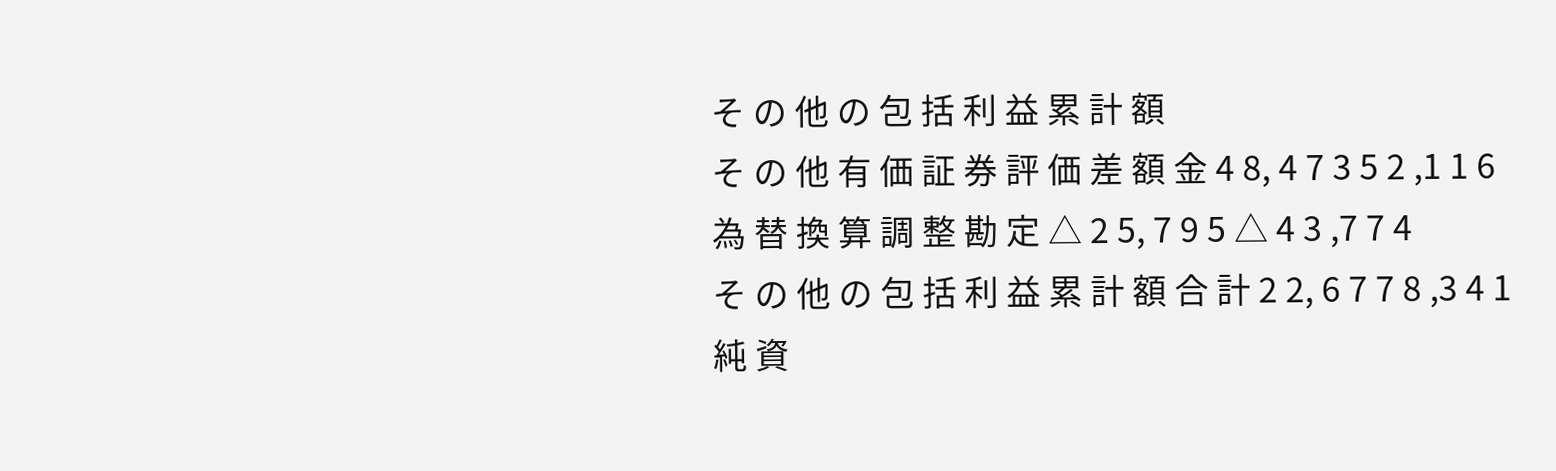そ の 他 の 包 括 利 益 累 計 額
そ の 他 有 価 証 券 評 価 差 額 金 4 8, 4 7 3 5 2 ,1 1 6
為 替 換 算 調 整 勘 定 △ 2 5, 7 9 5 △ 4 3 ,7 7 4
そ の 他 の 包 括 利 益 累 計 額 合 計 2 2, 6 7 7 8 ,3 4 1
純 資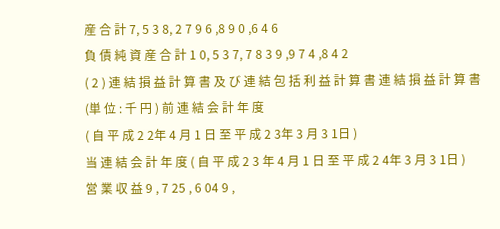産 合 計 7, 5 3 8, 2 7 9 6 ,8 9 0 ,6 4 6
負 債 純 資 産 合 計 1 0, 5 3 7, 7 8 3 9 ,9 7 4 ,8 4 2
( 2 ) 連 結 損 益 計 算 書 及 び 連 結 包 括 利 益 計 算 書 連 結 損 益 計 算 書
(単 位 : 千 円 ) 前 連 結 会 計 年 度
( 自 平 成 2 2年 4 月 1 日 至 平 成 2 3年 3 月 3 1日 )
当 連 結 会 計 年 度 ( 自 平 成 2 3 年 4 月 1 日 至 平 成 2 4年 3 月 3 1日 )
営 業 収 益 9 , 7 25 , 6 04 9 ,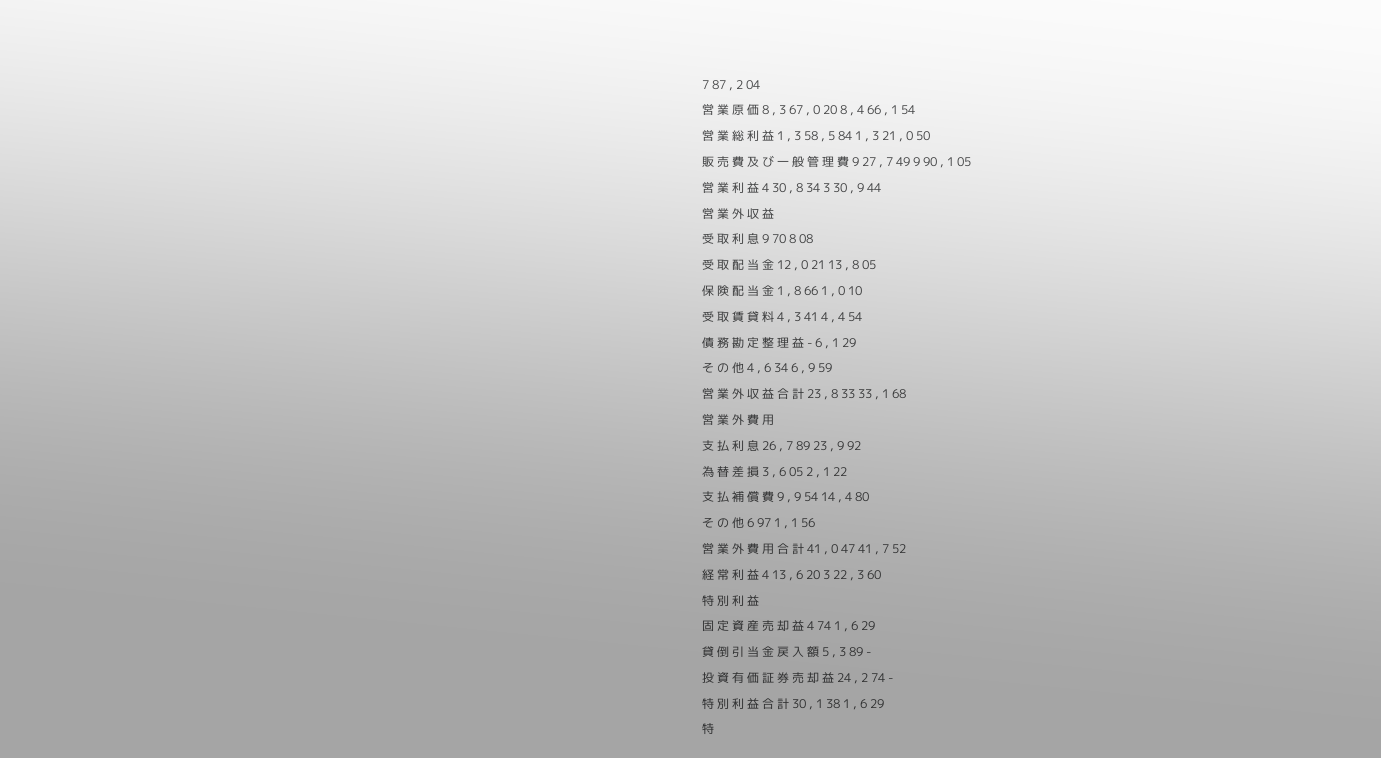7 87 , 2 04
営 業 原 価 8 , 3 67 , 0 20 8 , 4 66 , 1 54
営 業 総 利 益 1 , 3 58 , 5 84 1 , 3 21 , 0 50
販 売 費 及 び 一 般 管 理 費 9 27 , 7 49 9 90 , 1 05
営 業 利 益 4 30 , 8 34 3 30 , 9 44
営 業 外 収 益
受 取 利 息 9 70 8 08
受 取 配 当 金 12 , 0 21 13 , 8 05
保 険 配 当 金 1 , 8 66 1 , 0 10
受 取 賃 貸 料 4 , 3 41 4 , 4 54
債 務 勘 定 整 理 益 - 6 , 1 29
そ の 他 4 , 6 34 6 , 9 59
営 業 外 収 益 合 計 23 , 8 33 33 , 1 68
営 業 外 費 用
支 払 利 息 26 , 7 89 23 , 9 92
為 替 差 損 3 , 6 05 2 , 1 22
支 払 補 償 費 9 , 9 54 14 , 4 80
そ の 他 6 97 1 , 1 56
営 業 外 費 用 合 計 41 , 0 47 41 , 7 52
経 常 利 益 4 13 , 6 20 3 22 , 3 60
特 別 利 益
固 定 資 産 売 却 益 4 74 1 , 6 29
貸 倒 引 当 金 戻 入 額 5 , 3 89 -
投 資 有 価 証 券 売 却 益 24 , 2 74 -
特 別 利 益 合 計 30 , 1 38 1 , 6 29
特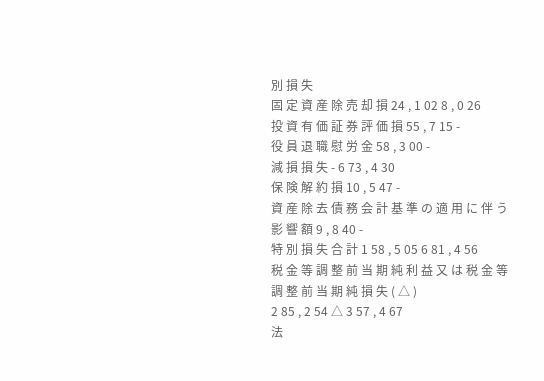別 損 失
固 定 資 産 除 売 却 損 24 , 1 02 8 , 0 26
投 資 有 価 証 券 評 価 損 55 , 7 15 -
役 員 退 職 慰 労 金 58 , 3 00 -
減 損 損 失 - 6 73 , 4 30
保 険 解 約 損 10 , 5 47 -
資 産 除 去 債 務 会 計 基 準 の 適 用 に 伴 う 影 響 額 9 , 8 40 -
特 別 損 失 合 計 1 58 , 5 05 6 81 , 4 56
税 金 等 調 整 前 当 期 純 利 益 又 は 税 金 等 調 整 前 当 期 純 損 失 ( △ )
2 85 , 2 54 △ 3 57 , 4 67
法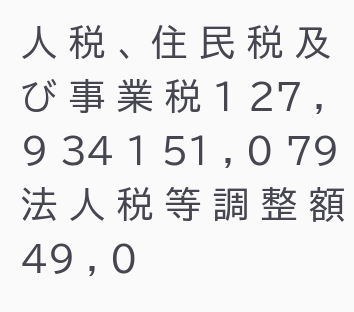人 税 、 住 民 税 及 び 事 業 税 1 27 , 9 34 1 51 , 0 79
法 人 税 等 調 整 額 49 , 0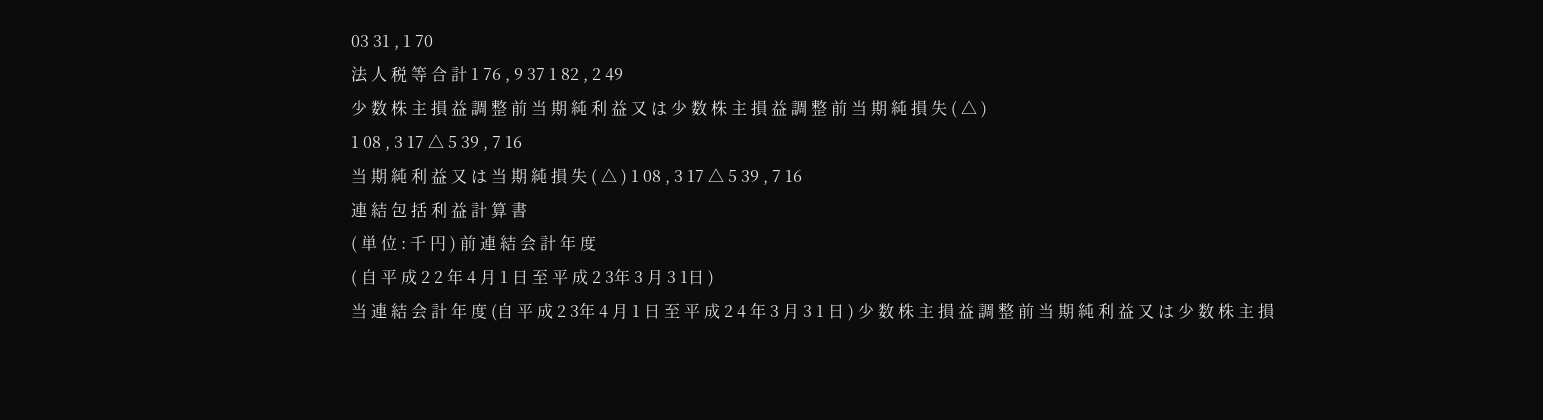03 31 , 1 70
法 人 税 等 合 計 1 76 , 9 37 1 82 , 2 49
少 数 株 主 損 益 調 整 前 当 期 純 利 益 又 は 少 数 株 主 損 益 調 整 前 当 期 純 損 失 ( △ )
1 08 , 3 17 △ 5 39 , 7 16
当 期 純 利 益 又 は 当 期 純 損 失 ( △ ) 1 08 , 3 17 △ 5 39 , 7 16
連 結 包 括 利 益 計 算 書
( 単 位 : 千 円 ) 前 連 結 会 計 年 度
( 自 平 成 2 2 年 4 月 1 日 至 平 成 2 3年 3 月 3 1日 )
当 連 結 会 計 年 度 (自 平 成 2 3年 4 月 1 日 至 平 成 2 4 年 3 月 3 1 日 ) 少 数 株 主 損 益 調 整 前 当 期 純 利 益 又 は 少 数 株 主 損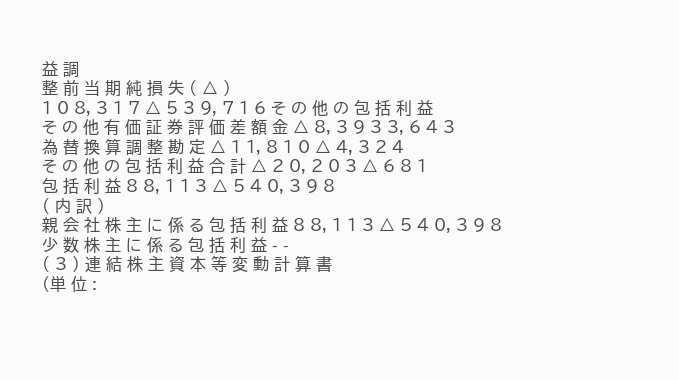益 調
整 前 当 期 純 損 失 ( △ )
1 0 8, 3 1 7 △ 5 3 9, 7 1 6 そ の 他 の 包 括 利 益
そ の 他 有 価 証 券 評 価 差 額 金 △ 8, 3 9 3 3, 6 4 3
為 替 換 算 調 整 勘 定 △ 1 1, 8 1 0 △ 4, 3 2 4
そ の 他 の 包 括 利 益 合 計 △ 2 0, 2 0 3 △ 6 8 1
包 括 利 益 8 8, 1 1 3 △ 5 4 0, 3 9 8
( 内 訳 )
親 会 社 株 主 に 係 る 包 括 利 益 8 8, 1 1 3 △ 5 4 0, 3 9 8
少 数 株 主 に 係 る 包 括 利 益 - -
( 3 ) 連 結 株 主 資 本 等 変 動 計 算 書
(単 位 :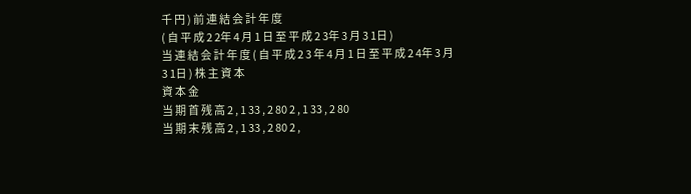千 円 ) 前 連 結 会 計 年 度
( 自 平 成 2 2年 4 月 1 日 至 平 成 2 3年 3 月 3 1日 )
当 連 結 会 計 年 度 ( 自 平 成 2 3 年 4 月 1 日 至 平 成 2 4年 3 月 3 1日 ) 株 主 資 本
資 本 金
当 期 首 残 高 2 , 1 33 , 2 80 2 , 1 33 , 2 80
当 期 末 残 高 2 , 1 33 , 2 80 2 ,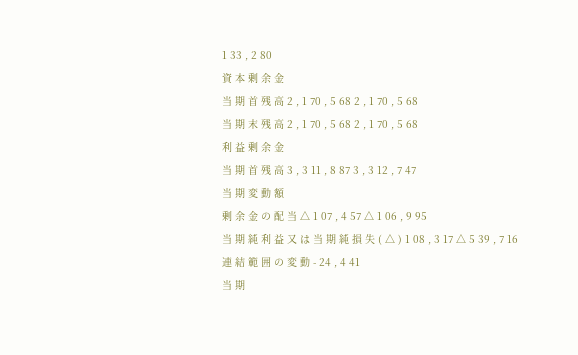1 33 , 2 80
資 本 剰 余 金
当 期 首 残 高 2 , 1 70 , 5 68 2 , 1 70 , 5 68
当 期 末 残 高 2 , 1 70 , 5 68 2 , 1 70 , 5 68
利 益 剰 余 金
当 期 首 残 高 3 , 3 11 , 8 87 3 , 3 12 , 7 47
当 期 変 動 額
剰 余 金 の 配 当 △ 1 07 , 4 57 △ 1 06 , 9 95
当 期 純 利 益 又 は 当 期 純 損 失 ( △ ) 1 08 , 3 17 △ 5 39 , 7 16
連 結 範 囲 の 変 動 - 24 , 4 41
当 期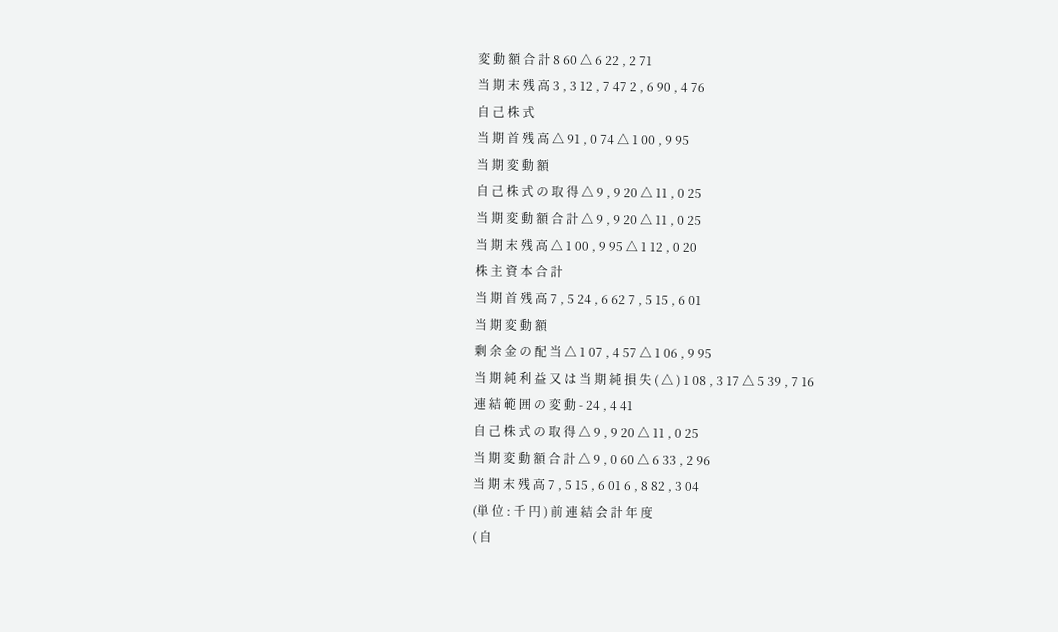変 動 額 合 計 8 60 △ 6 22 , 2 71
当 期 末 残 高 3 , 3 12 , 7 47 2 , 6 90 , 4 76
自 己 株 式
当 期 首 残 高 △ 91 , 0 74 △ 1 00 , 9 95
当 期 変 動 額
自 己 株 式 の 取 得 △ 9 , 9 20 △ 11 , 0 25
当 期 変 動 額 合 計 △ 9 , 9 20 △ 11 , 0 25
当 期 末 残 高 △ 1 00 , 9 95 △ 1 12 , 0 20
株 主 資 本 合 計
当 期 首 残 高 7 , 5 24 , 6 62 7 , 5 15 , 6 01
当 期 変 動 額
剰 余 金 の 配 当 △ 1 07 , 4 57 △ 1 06 , 9 95
当 期 純 利 益 又 は 当 期 純 損 失 ( △ ) 1 08 , 3 17 △ 5 39 , 7 16
連 結 範 囲 の 変 動 - 24 , 4 41
自 己 株 式 の 取 得 △ 9 , 9 20 △ 11 , 0 25
当 期 変 動 額 合 計 △ 9 , 0 60 △ 6 33 , 2 96
当 期 末 残 高 7 , 5 15 , 6 01 6 , 8 82 , 3 04
(単 位 : 千 円 ) 前 連 結 会 計 年 度
( 自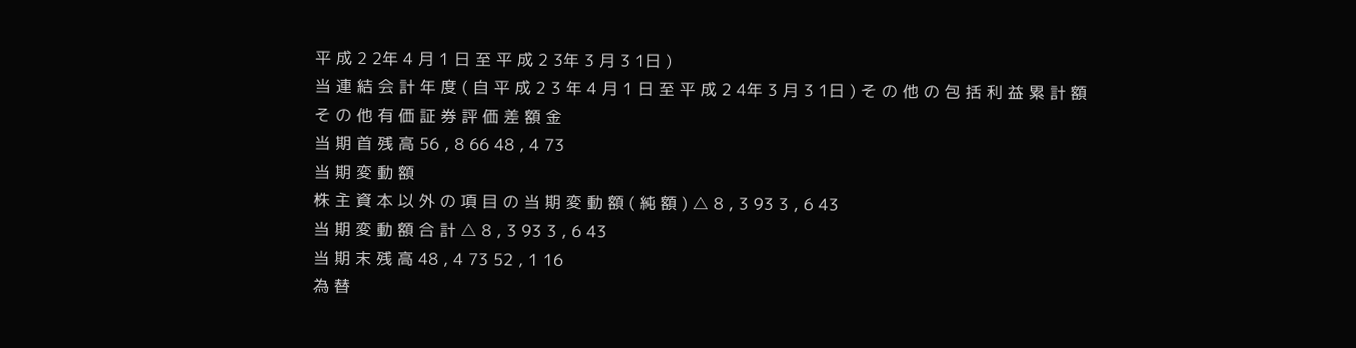平 成 2 2年 4 月 1 日 至 平 成 2 3年 3 月 3 1日 )
当 連 結 会 計 年 度 ( 自 平 成 2 3 年 4 月 1 日 至 平 成 2 4年 3 月 3 1日 ) そ の 他 の 包 括 利 益 累 計 額
そ の 他 有 価 証 券 評 価 差 額 金
当 期 首 残 高 56 , 8 66 48 , 4 73
当 期 変 動 額
株 主 資 本 以 外 の 項 目 の 当 期 変 動 額 ( 純 額 ) △ 8 , 3 93 3 , 6 43
当 期 変 動 額 合 計 △ 8 , 3 93 3 , 6 43
当 期 末 残 高 48 , 4 73 52 , 1 16
為 替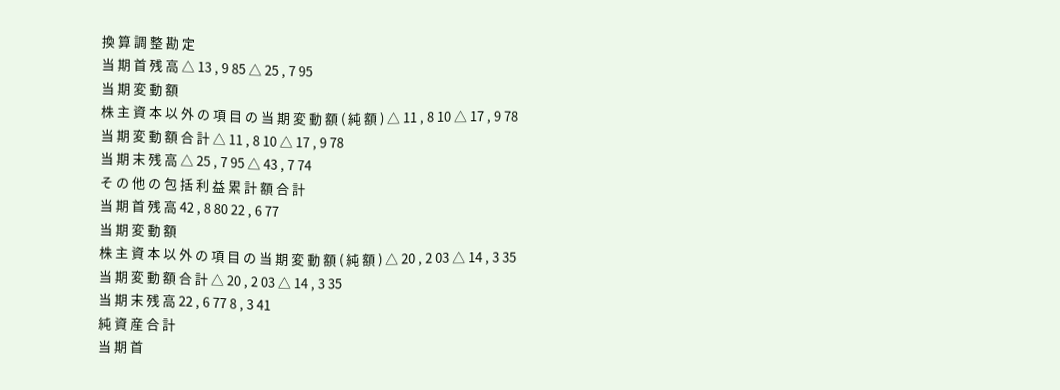換 算 調 整 勘 定
当 期 首 残 高 △ 13 , 9 85 △ 25 , 7 95
当 期 変 動 額
株 主 資 本 以 外 の 項 目 の 当 期 変 動 額 ( 純 額 ) △ 11 , 8 10 △ 17 , 9 78
当 期 変 動 額 合 計 △ 11 , 8 10 △ 17 , 9 78
当 期 末 残 高 △ 25 , 7 95 △ 43 , 7 74
そ の 他 の 包 括 利 益 累 計 額 合 計
当 期 首 残 高 42 , 8 80 22 , 6 77
当 期 変 動 額
株 主 資 本 以 外 の 項 目 の 当 期 変 動 額 ( 純 額 ) △ 20 , 2 03 △ 14 , 3 35
当 期 変 動 額 合 計 △ 20 , 2 03 △ 14 , 3 35
当 期 末 残 高 22 , 6 77 8 , 3 41
純 資 産 合 計
当 期 首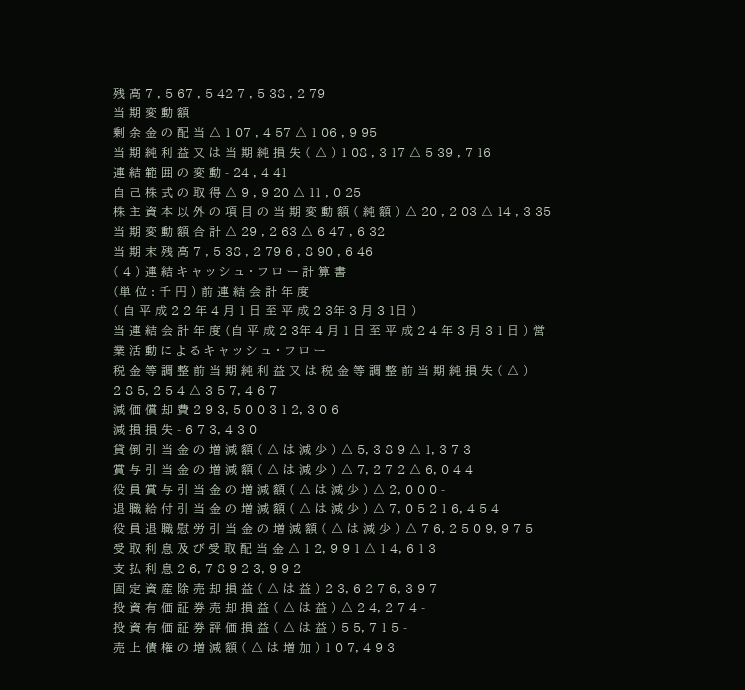残 高 7 , 5 67 , 5 42 7 , 5 38 , 2 79
当 期 変 動 額
剰 余 金 の 配 当 △ 1 07 , 4 57 △ 1 06 , 9 95
当 期 純 利 益 又 は 当 期 純 損 失 ( △ ) 1 08 , 3 17 △ 5 39 , 7 16
連 結 範 囲 の 変 動 - 24 , 4 41
自 己 株 式 の 取 得 △ 9 , 9 20 △ 11 , 0 25
株 主 資 本 以 外 の 項 目 の 当 期 変 動 額 ( 純 額 ) △ 20 , 2 03 △ 14 , 3 35
当 期 変 動 額 合 計 △ 29 , 2 63 △ 6 47 , 6 32
当 期 末 残 高 7 , 5 38 , 2 79 6 , 8 90 , 6 46
( 4 ) 連 結 キ ャ ッ シ ュ ・ フ ロ ー 計 算 書
(単 位 : 千 円 ) 前 連 結 会 計 年 度
( 自 平 成 2 2 年 4 月 1 日 至 平 成 2 3年 3 月 3 1日 )
当 連 結 会 計 年 度 (自 平 成 2 3年 4 月 1 日 至 平 成 2 4 年 3 月 3 1 日 ) 営 業 活 動 に よ る キ ャ ッ シ ュ ・ フ ロ ー
税 金 等 調 整 前 当 期 純 利 益 又 は 税 金 等 調 整 前 当 期 純 損 失 ( △ )
2 8 5, 2 5 4 △ 3 5 7, 4 6 7
減 価 償 却 費 2 9 3, 5 0 0 3 1 2, 3 0 6
減 損 損 失 - 6 7 3, 4 3 0
貸 倒 引 当 金 の 増 減 額 ( △ は 減 少 ) △ 5, 3 8 9 △ 1, 3 7 3
賞 与 引 当 金 の 増 減 額 ( △ は 減 少 ) △ 7, 2 7 2 △ 6, 0 4 4
役 員 賞 与 引 当 金 の 増 減 額 ( △ は 減 少 ) △ 2, 0 0 0 -
退 職 給 付 引 当 金 の 増 減 額 ( △ は 減 少 ) △ 7, 0 5 2 1 6, 4 5 4
役 員 退 職 慰 労 引 当 金 の 増 減 額 ( △ は 減 少 ) △ 7 6, 2 5 0 9, 9 7 5
受 取 利 息 及 び 受 取 配 当 金 △ 1 2, 9 9 1 △ 1 4, 6 1 3
支 払 利 息 2 6, 7 8 9 2 3, 9 9 2
固 定 資 産 除 売 却 損 益 ( △ は 益 ) 2 3, 6 2 7 6, 3 9 7
投 資 有 価 証 券 売 却 損 益 ( △ は 益 ) △ 2 4, 2 7 4 -
投 資 有 価 証 券 評 価 損 益 ( △ は 益 ) 5 5, 7 1 5 -
売 上 債 権 の 増 減 額 ( △ は 増 加 ) 1 0 7, 4 9 3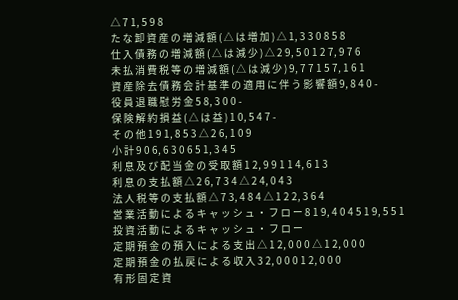△ 7 1, 5 9 8
た な 卸 資 産 の 増 減 額 ( △ は 増 加 ) △ 1, 3 3 0 8 5 8
仕 入 債 務 の 増 減 額 ( △ は 減 少 ) △ 2 9, 5 0 1 2 7, 9 7 6
未 払 消 費 税 等 の 増 減 額 ( △ は 減 少 ) 9, 7 7 1 5 7, 1 6 1
資 産 除 去 債 務 会 計 基 準 の 適 用 に 伴 う 影 響 額 9, 8 4 0 -
役 員 退 職 慰 労 金 5 8, 3 0 0 -
保 険 解 約 損 益 ( △ は 益 ) 1 0, 5 4 7 -
そ の 他 1 9 1, 8 5 3 △ 2 6, 1 0 9
小 計 9 0 6, 6 3 0 6 5 1, 3 4 5
利 息 及 び 配 当 金 の 受 取 額 1 2, 9 9 1 1 4, 6 1 3
利 息 の 支 払 額 △ 2 6, 7 3 4 △ 2 4, 0 4 3
法 人 税 等 の 支 払 額 △ 7 3, 4 8 4 △ 1 2 2, 3 6 4
営 業 活 動 に よ る キ ャ ッ シ ュ ・ フ ロ ー 8 1 9, 4 0 4 5 1 9, 5 5 1
投 資 活 動 に よ る キ ャ ッ シ ュ ・ フ ロ ー
定 期 預 金 の 預 入 に よ る 支 出 △ 1 2, 0 0 0 △ 1 2, 0 0 0
定 期 預 金 の 払 戻 に よ る 収 入 3 2, 0 0 0 1 2, 0 0 0
有 形 固 定 資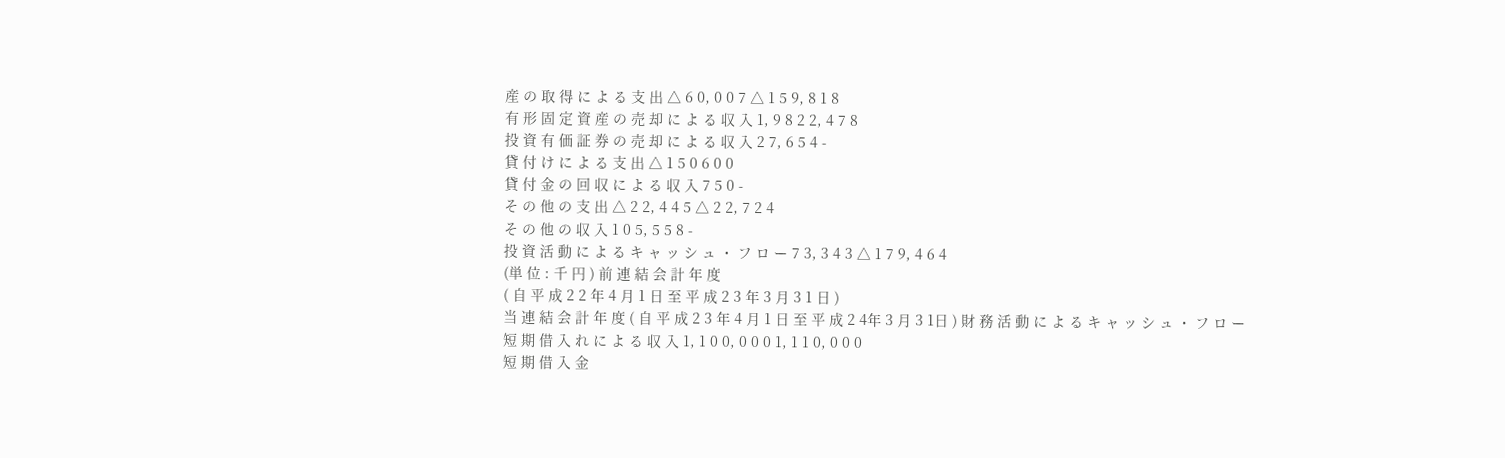産 の 取 得 に よ る 支 出 △ 6 0, 0 0 7 △ 1 5 9, 8 1 8
有 形 固 定 資 産 の 売 却 に よ る 収 入 1, 9 8 2 2, 4 7 8
投 資 有 価 証 券 の 売 却 に よ る 収 入 2 7, 6 5 4 -
貸 付 け に よ る 支 出 △ 1 5 0 6 0 0
貸 付 金 の 回 収 に よ る 収 入 7 5 0 -
そ の 他 の 支 出 △ 2 2, 4 4 5 △ 2 2, 7 2 4
そ の 他 の 収 入 1 0 5, 5 5 8 -
投 資 活 動 に よ る キ ャ ッ シ ュ ・ フ ロ ー 7 3, 3 4 3 △ 1 7 9, 4 6 4
(単 位 : 千 円 ) 前 連 結 会 計 年 度
( 自 平 成 2 2 年 4 月 1 日 至 平 成 2 3 年 3 月 3 1 日 )
当 連 結 会 計 年 度 ( 自 平 成 2 3 年 4 月 1 日 至 平 成 2 4年 3 月 3 1日 ) 財 務 活 動 に よ る キ ャ ッ シ ュ ・ フ ロ ー
短 期 借 入 れ に よ る 収 入 1, 1 0 0, 0 0 0 1, 1 1 0, 0 0 0
短 期 借 入 金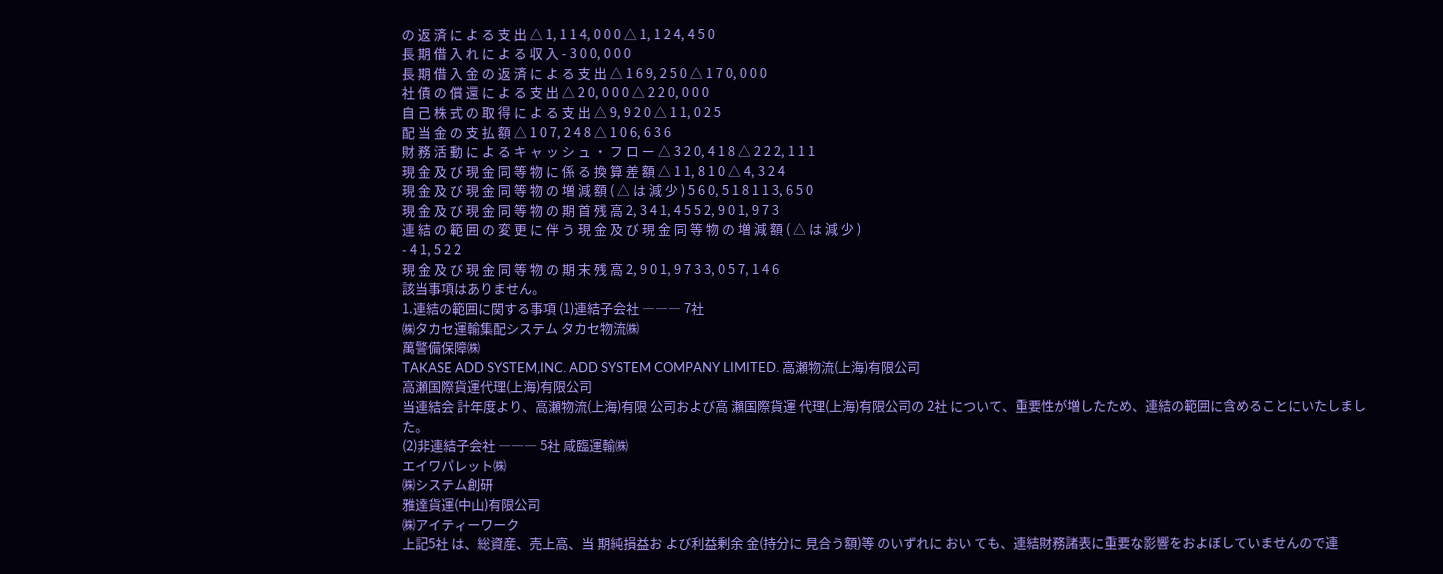の 返 済 に よ る 支 出 △ 1, 1 1 4, 0 0 0 △ 1, 1 2 4, 4 5 0
長 期 借 入 れ に よ る 収 入 - 3 0 0, 0 0 0
長 期 借 入 金 の 返 済 に よ る 支 出 △ 1 6 9, 2 5 0 △ 1 7 0, 0 0 0
社 債 の 償 還 に よ る 支 出 △ 2 0, 0 0 0 △ 2 2 0, 0 0 0
自 己 株 式 の 取 得 に よ る 支 出 △ 9, 9 2 0 △ 1 1, 0 2 5
配 当 金 の 支 払 額 △ 1 0 7, 2 4 8 △ 1 0 6, 6 3 6
財 務 活 動 に よ る キ ャ ッ シ ュ ・ フ ロ ー △ 3 2 0, 4 1 8 △ 2 2 2, 1 1 1
現 金 及 び 現 金 同 等 物 に 係 る 換 算 差 額 △ 1 1, 8 1 0 △ 4, 3 2 4
現 金 及 び 現 金 同 等 物 の 増 減 額 ( △ は 減 少 ) 5 6 0, 5 1 8 1 1 3, 6 5 0
現 金 及 び 現 金 同 等 物 の 期 首 残 高 2, 3 4 1, 4 5 5 2, 9 0 1, 9 7 3
連 結 の 範 囲 の 変 更 に 伴 う 現 金 及 び 現 金 同 等 物 の 増 減 額 ( △ は 減 少 )
- 4 1, 5 2 2
現 金 及 び 現 金 同 等 物 の 期 末 残 高 2, 9 0 1, 9 7 3 3, 0 5 7, 1 4 6
該当事項はありません。
1.連結の範囲に関する事項 (1)連結子会社 ――― 7社
㈱タカセ運輸集配システム タカセ物流㈱
萬警備保障㈱
TAKASE ADD SYSTEM,INC. ADD SYSTEM COMPANY LIMITED. 高瀬物流(上海)有限公司
高瀬国際貨運代理(上海)有限公司
当連結会 計年度より、高瀬物流(上海)有限 公司および高 瀬国際貨運 代理(上海)有限公司の 2社 について、重要性が増したため、連結の範囲に含めることにいたしました。
(2)非連結子会社 ――― 5社 咸臨運輸㈱
エイワパレット㈱
㈱システム創研
雅達貨運(中山)有限公司
㈱アイティーワーク
上記5社 は、総資産、売上高、当 期純損益お よび利益剰余 金(持分に 見合う額)等 のいずれに おい ても、連結財務諸表に重要な影響をおよぼしていませんので連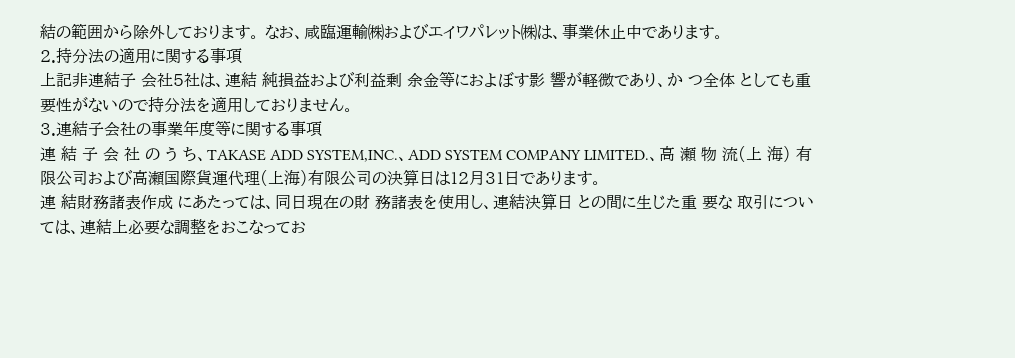結の範囲から除外しております。 なお、咸臨運輸㈱およびエイワパレット㈱は、事業休止中であります。
2.持分法の適用に関する事項
上記非連結子 会社5社は、連結 純損益および利益剰 余金等におよぼす影 響が軽微であり、か つ全体 としても重要性がないので持分法を適用しておりません。
3.連結子会社の事業年度等に関する事項
連 結 子 会 社 の う ち、TAKASE ADD SYSTEM,INC.、ADD SYSTEM COMPANY LIMITED.、高 瀬 物 流(上 海) 有限公司および高瀬国際貨運代理(上海)有限公司の決算日は12月31日であります。
連 結財務諸表作成 にあたっては、同日現在の財 務諸表を使用し、連結決算日 との間に生じた重 要な 取引については、連結上必要な調整をおこなってお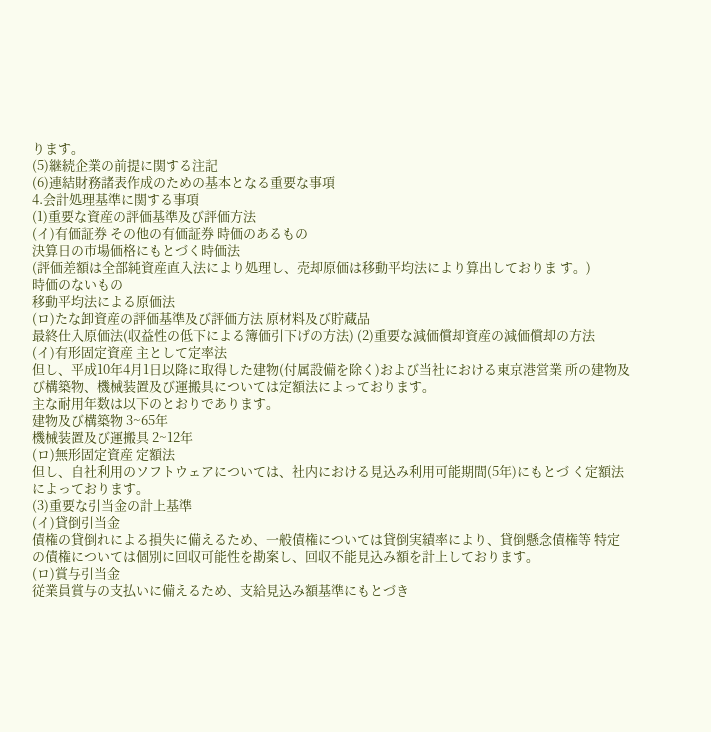ります。
(5)継続企業の前提に関する注記
(6)連結財務諸表作成のための基本となる重要な事項
4.会計処理基準に関する事項
(1)重要な資産の評価基準及び評価方法
(イ)有価証券 その他の有価証券 時価のあるもの
決算日の市場価格にもとづく時価法
(評価差額は全部純資産直入法により処理し、売却原価は移動平均法により算出しておりま す。)
時価のないもの
移動平均法による原価法
(ロ)たな卸資産の評価基準及び評価方法 原材料及び貯蔵品
最終仕入原価法(収益性の低下による簿価引下げの方法) (2)重要な減価償却資産の減価償却の方法
(イ)有形固定資産 主として定率法
但し、平成10年4月1日以降に取得した建物(付属設備を除く)および当社における東京港営業 所の建物及び構築物、機械装置及び運搬具については定額法によっております。
主な耐用年数は以下のとおりであります。
建物及び構築物 3~65年
機械装置及び運搬具 2~12年
(ロ)無形固定資産 定額法
但し、自社利用のソフトウェアについては、社内における見込み利用可能期間(5年)にもとづ く定額法によっております。
(3)重要な引当金の計上基準
(イ)貸倒引当金
債権の貸倒れによる損失に備えるため、一般債権については貸倒実績率により、貸倒懸念債権等 特定の債権については個別に回収可能性を勘案し、回収不能見込み額を計上しております。
(ロ)賞与引当金
従業員賞与の支払いに備えるため、支給見込み額基準にもとづき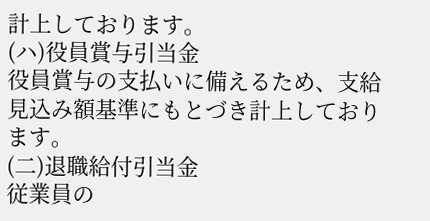計上しております。
(ハ)役員賞与引当金
役員賞与の支払いに備えるため、支給見込み額基準にもとづき計上しております。
(二)退職給付引当金
従業員の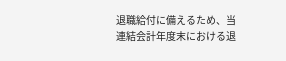退職給付に備えるため、当連結会計年度末における退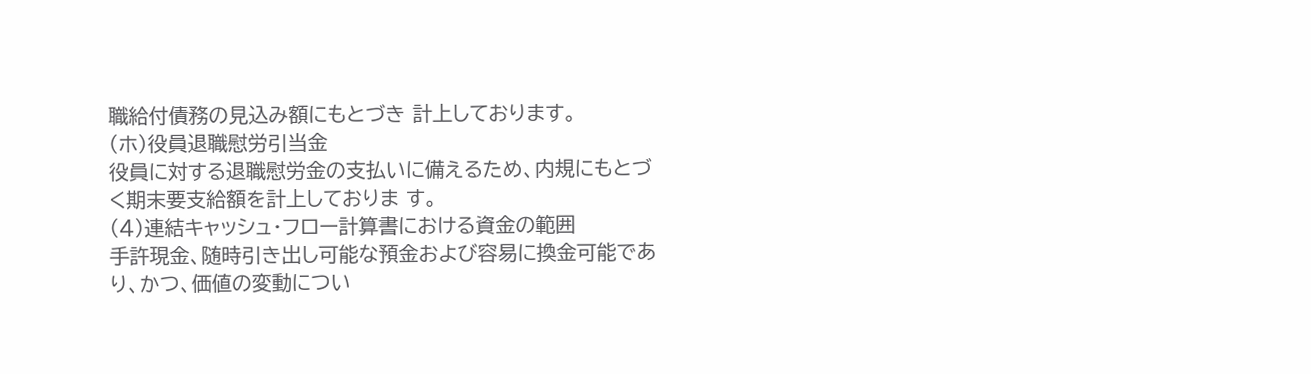職給付債務の見込み額にもとづき 計上しております。
(ホ)役員退職慰労引当金
役員に対する退職慰労金の支払いに備えるため、内規にもとづく期末要支給額を計上しておりま す。
(4)連結キャッシュ・フロー計算書における資金の範囲
手許現金、随時引き出し可能な預金および容易に換金可能であり、かつ、価値の変動につい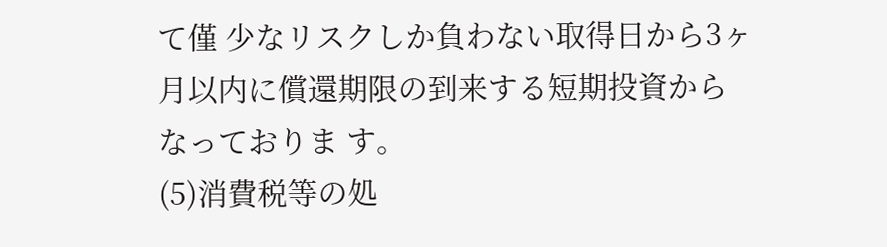て僅 少なリスクしか負わない取得日から3ヶ月以内に償還期限の到来する短期投資からなっておりま す。
(5)消費税等の処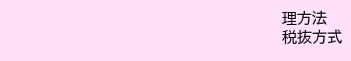理方法
税抜方式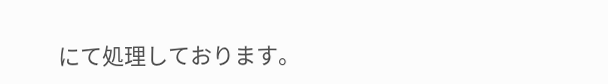にて処理しております。